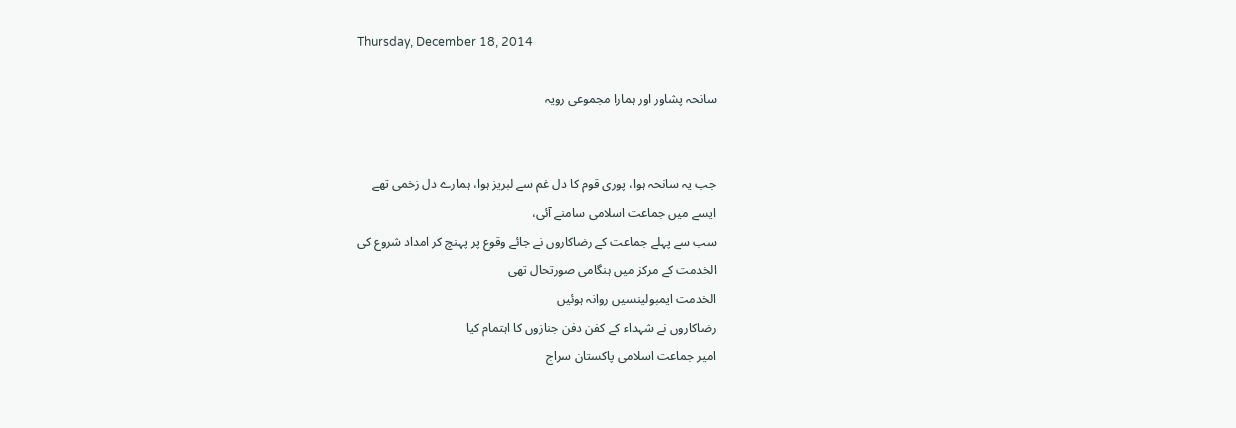Thursday, December 18, 2014

سانحہ پشاور اور ہمارا مجموعی رویہ


جب یہ سانحہ ہوا، پوری قوم کا دل غم سے لبریز ہوا، ہمارے دل زخمی تھے
ایسے میں جماعت اسلامی سامنے آئی،
سب سے پہلے جماعت کے رضاکاروں نے جائے وقوع پر پہنچ کر امداد شروع کی
الخدمت کے مرکز میں ہنگامی صورتحال تھی
الخدمت ایمبولینسیں روانہ ہوئیں
رضاکاروں نے شہداء کے کفن دفن جنازوں کا اہتمام کیا
امیر جماعت اسلامی پاکستان سراج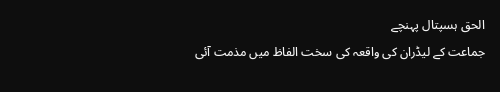الحق ہسپتال پہنچے
جماعت کے لیڈران کی واقعہ کی سخت الفاظ میں مذمت آئی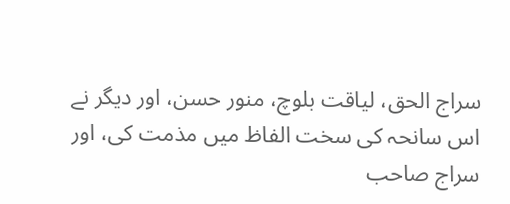سراج الحق، لیاقت بلوچ، منور حسن، اور دیگر نے اس سانحہ کی سخت الفاظ میں مذمت کی، اور سراج صاحب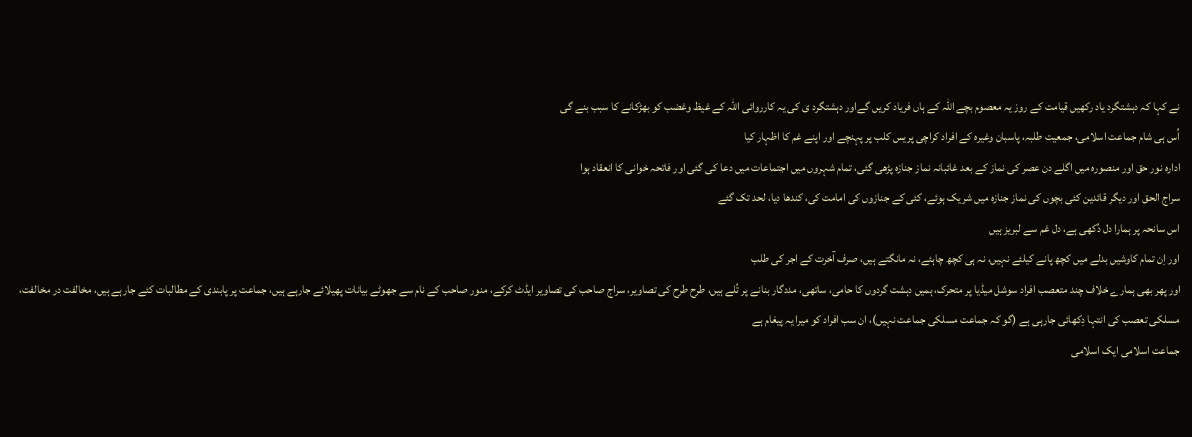نے کہا کہ دہشتگرد یاد رکھیں قیامت کے روز یہ معصوم بچے اللہ کے ہاں فریاد کریں گےاور دہشتگرد ی کی یہ کارروائی اللہ کے غیظ وغضب کو بھڑکانے کا سبب بنے گی
اُس ہی شام جماعت اسلامی، جمعیت طلبہ، پاسبان وغیرہ کے افراد کراچی پریس کلب پر پہنچے اور اپنے غم کا اظہار کیا
ادارہ نور حق اور منصورہ میں اگلے دن عصر کی نماز کے بعد غائبانہ نماز جنازہ پڑھی گئی، تمام شہروں میں اجتماعات میں دعا کی گئی اور فاتحہ خوانی کا انعقاد ہوا
سراج الحق اور دیگر قائدین کئی بچوں کی نماز جنازہ میں شریک ہوئے، کئی کے جنازوں کی امامت کی، کندھا دیا، لحد تک گئے
اس سانحہ پر ہمارا دل دُکھی ہے، دل غم سے لبریز ہیں
اور اِن تمام کاوشیں بدلے میں کچھ پانے کیلئے نہیں، نہ ہی کچھ چاہئے، نہ مانگتے ہیں، صرف آخرت کے اجر کی طلب
اور پھر بھی ہمارے خلاف چند متعصب افراد سوشل میڈیا پر متحرک، ہمیں دہشت گردوں کا حامی، ساتھی، مددگار بنانے پر تُلے ہیں، طرح طرح کی تصاویر، سراج صاحب کی تصاویر ایڈٹ کرکے، منور صاحب کے نام سے جھوٹے بیانات پھیلائے جارہے ہیں، جماعت پر پابندی کے مطالبات کئے جارہے ہیں، مخالفت در مخالفت، مسلکی تعصب کی انتہا دِکھائی جارہی ہے (گو کہ جماعت مسلکی جماعت نہیں)، ان سب افراد کو میرا یہ پیغام ہے
جماعت اسلامی ایک اسلامی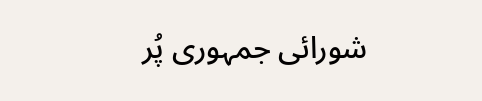شورائی جمہوری پُر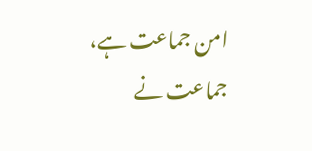امن جماعت ہے، جماعت نے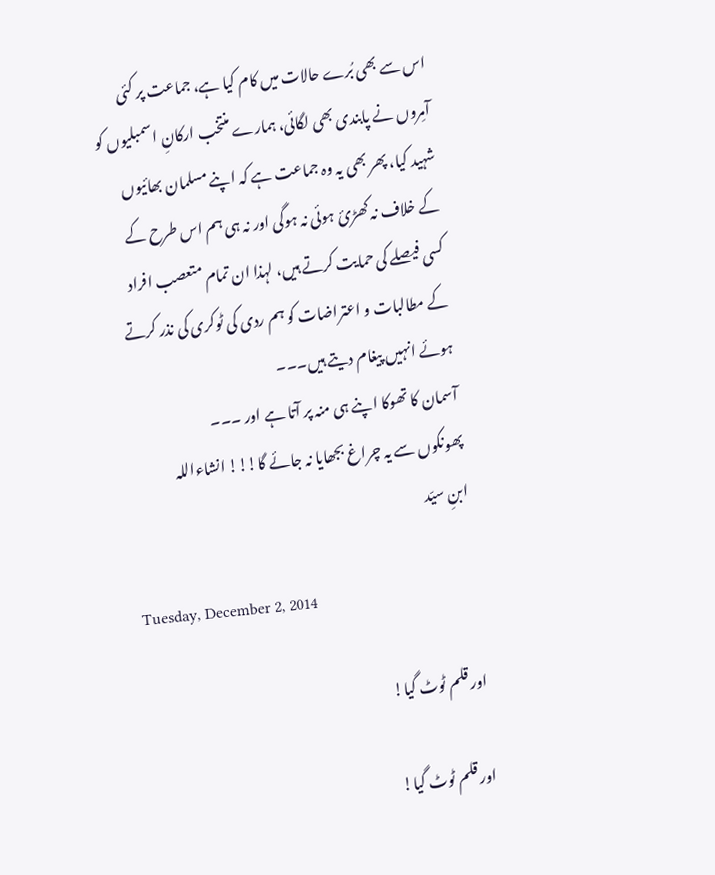اس سے بھی بُرے حالات میں کام کیا ہے، جماعت پر کئی آمِروں نے پابندی بھی لگائی، ہمارے منتخب ارکانِ اسمبلیوں کو شہید کیا، پھر بھی یہ وہ جماعت ہے کہ اپنے مسلمان بھائیوں کے خلاف نہ کھڑئ ہوئی نہ ہوگی اور نہ ہی ہم اس طرح کے کسی فیصلے کی حمایت کرتے ہیں، لہذا ان تمام متعصب افراد کے مطالبات و اعتراضات کو ہم ردی کی ٹوکری کی نذر کرتے ہوئے انہیں پیغام دیتے ہیں۔۔۔
آسمان کا تھوکا اپنے ہی منہ پر آتا ہے اور ۔۔۔
پھونکوں سے یہ چراغ بجھایا نہ جائے گا!!! انشاءاللہ
ابنِ سیّد

Tuesday, December 2, 2014

اور قلم ٹوٹ گیا!

اور قلم ٹوٹ گیا!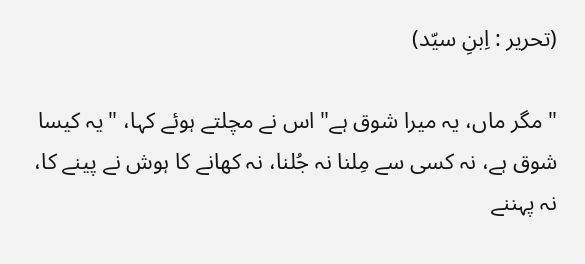(تحریر : اِبنِ سیّد)

"مگر ماں، یہ میرا شوق ہے" اس نے مچلتے ہوئے کہا، "یہ کیسا شوق ہے، نہ کسی سے مِلنا نہ جُلنا، نہ کھانے کا ہوش نے پینے کا، نہ پہننے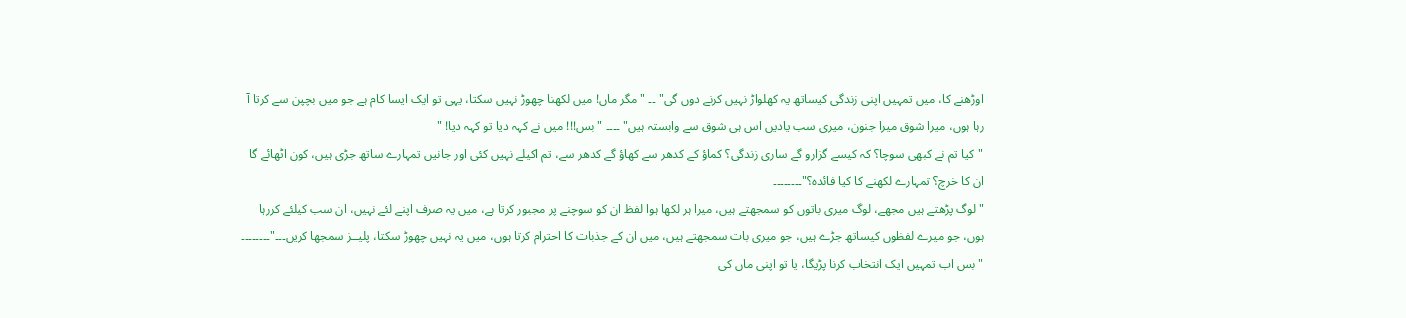اوڑھنے کا، میں تمہیں اپنی زندگی کیساتھ یہ کھلواڑ نہیں کرنے دوں گی" ۔۔ "مگر ماں! میں لکھنا چھوڑ نہیں سکتا، یہی تو ایک ایسا کام ہے جو میں بچپن سے کرتا آ رہا ہوں، میرا شوق میرا جنون، میری سب یادیں اس ہی شوق سے وابستہ ہیں" ۔۔۔۔ "بس!!! میں نے کہہ دیا تو کہہ دیا! "
"کیا تم نے کبھی سوچا؟ کہ کیسے گزارو گے ساری زندگی؟ کماؤ کے کدھر سے کھاؤ گے کدھر سے، تم اکیلے نہیں کئی اور جانیں تمہارے ساتھ جڑی ہیں، کون اٹھائے گا ان کا خرچ؟ تمہارے لکھنے کا کیا فائدہ؟"۔۔۔۔۔۔۔۔
"لوگ پڑھتے ہیں مجھے، لوگ میری باتوں کو سمجھتے ہیں، میرا ہر لکھا ہوا لفظ ان کو سوچنے پر مجبور کرتا ہے، میں یہ صرف اپنے لئے نہیں، ان سب کیلئے کررہا ہوں، جو میرے لفظوں کیساتھ جڑے ہیں، جو میری بات سمجھتے ہیں، میں ان کے جذبات کا احترام کرتا ہوں، میں یہ نہیں چھوڑ سکتا، پلیــز سمجھا کریں۔۔۔"۔۔۔۔۔۔۔۔
"بس اب تمہیں ایک انتخاب کرنا پڑیگا، یا تو اپنی ماں کی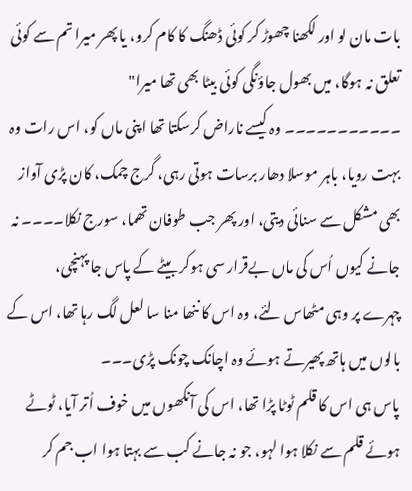بات مان لو اور لکھنا چھوڑ کر کوئی ڈھنگ کا کام کرو، یا پھر میرا تم سے کوئی تعلق نہ ہوگا، میں بھول جاؤنگی کوئی بیٹا بھی تھا میرا"
۔۔۔۔۔۔۔۔۔۔۔ وہ کیسے ناراض کرسکتا تھا اپنی ماں کو، اس رات وہ بہت رویا، باہر موسلا دھار برسات ہوتی رہی، گرج چمک، کان پڑی آواز بھی مشکل سے سنائی دیتی، اور پھر جب طوفان تھما، سورج نکلا۔۔۔۔ نہ جانے کیوں اُس کی ماں بےقرار سی ہوکر بیٹے کے پاس جا پہنچی،
چہرے پر وہی مٹھاس لئے، وہ اس کا ننھا منا سا لعل لگ رہا تھا، اس کے بالوں میں ہاتھ پھیرتے ہوئے وہ اچانک چونک پڑی۔۔۔
پاس ہی اس کا قلم ٹوٹا پڑا تھا، اس کی آنکھوں میں خوف اُتر آیا، ٹوٹے ہوئے قلم سے نکلا ہوا لہو، جو نہ جانے کب سے بہتا ہوا اب جم کر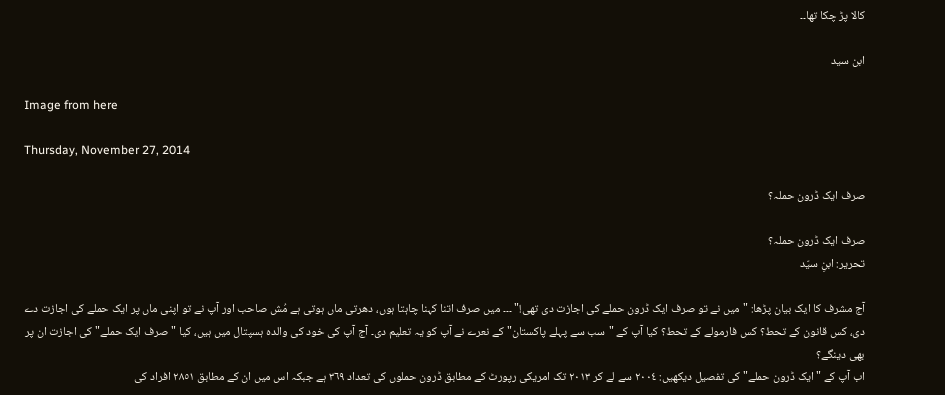کالا پڑ چکا تھا۔۔

ابن سید

Image from here

Thursday, November 27, 2014

صرف ایک ڈرون حملہ؟

صرف ایک ڈرون حملہ؟
تحریر: ابنِ سیّد

آج مشرف کا ایک بیان پڑھا: "میں نے تو صرف ایک ڈرون حملے کی اجازت دی تھی!" ۔۔۔ میں صرف اتنا کہنا چاہتا ہوں، دھرتی ماں ہوتی ہے مُش صاحب اور آپ نے تو اپنی ماں پر ایک حملے کی اجازت دے دی، کس قانون کے تحط؟ کس فارمولے کے تحط؟ کیا آپ کے "سب سے پہلے پاکستان" کے نعرے نے آپ کو یہ تعلیم دی۔ آج آپ کی خود کی والدہ ہسپتال میں ہیں، کیا "صرف ایک حملے" کی اجازت ان پر بھی دینگے؟
اب آپ کے "ایک ڈرون حملے" کی تفصیل دیکھیں: ٢٠٠٤ سے لے کر ٢٠١٣ تک امریکی رپورٹ کے مطابق ڈرون حملوں کی تعداد ٣٦٩ ہے جبکہ اس میں ان کے مطابق ٢٨٥١ افراد کی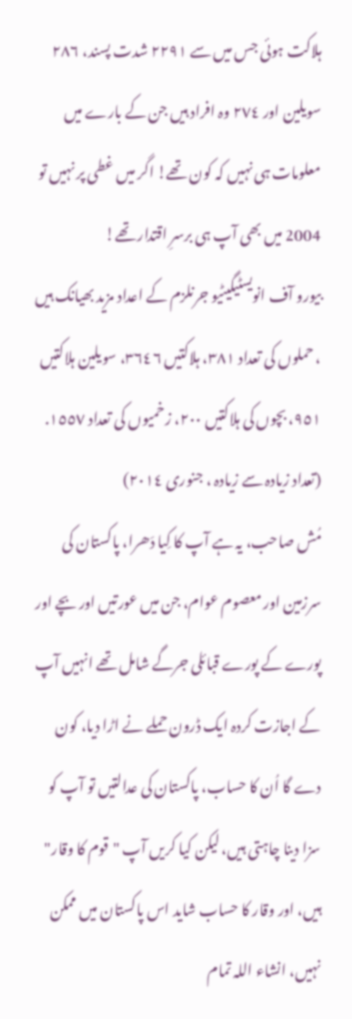ہلاکت ہوئی جس میں سے ٢٢٩١ شدت پسند، ٢٨٦ سویلین اور ٢٧٤ وہ افراد ہیں جن کے بارے میں معلومات ہی نہیں کہ کون تھے! اگر میں غطی پر نہیں تو 2004 میں بھی آپ ہی برسرِ اقتدار تھے!
بیورو آف انویسٹیگیٹیو جرنلزم کے اعداد مزید بھیانک ہیں ، حملوں کی تعداد ٣٨١، ہلاکتیں ٣٦٤٦، سویلین ہلاکتیں ٩٥١، بچوں کی ہلاکتیں ٢٠٠، زخمیوں کی تعداد ١٥٥٧. (تعداد زیادہ سے زیادہ ، جنوری ٢٠١٤)
مُش صاحب، یہ ہے آپ کا کِیا دَھرا، پاکستان کی سرزمین اور معصوم عوام، جن میں عورتیں اور بچے اور پورے کے پورے قبائلی جرگے شامل تھے انہیں آپ کے اجازت کردہ ایک ڈرون حملے نے اڑا دیا، کون دے گا اُن کا حساب، پاکستان کی عدالتیں تو آپ کو سزا دینا چاہتی ہیں، لیکن کیا کریں آپ "قوم کا وقار" ہیں، اور وقار کا حساب شاید اس پاکستان میں ممکن نہیں، انشاء اللہ تمام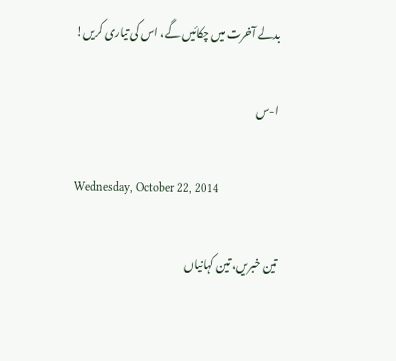بدلے آخرت میں چکائیں گے، اس کی تیاری کریں!

ا-س

Wednesday, October 22, 2014

تین خبریں، تین کہانیاں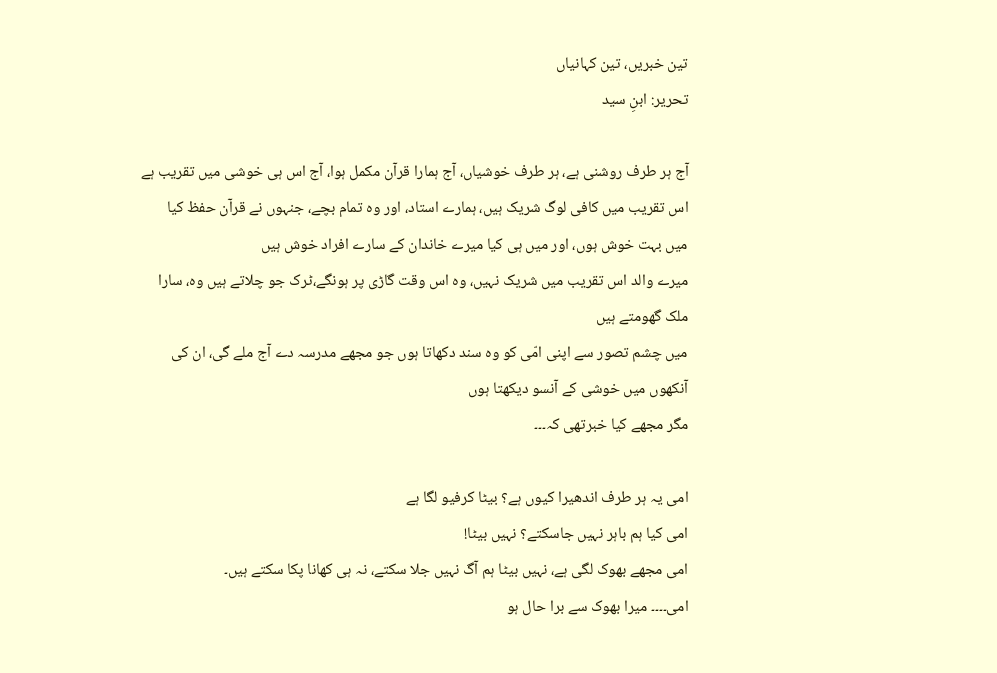تین خبریں، تین کہانیاں
تحریر: ابنِ سید

آج ہر طرف روشنی ہے، ہر طرف خوشیاں، آج ہمارا قرآن مکمل ہوا، آج اس ہی خوشی میں تقریب ہے
اس تقریب میں کافی لوگ شریک ہیں، ہمارے استاد، اور وہ تمام بچے، جنہوں نے قرآن حفظ کیا
میں بہت خوش ہوں، اور میں ہی کیا میرے خاندان کے سارے افراد خوش ہیں
میرے والد اس تقریب میں شریک نہیں، وہ اس وقت گاڑی پر ہونگے،ٹرک جو چلاتے ہیں وہ، سارا ملک گھومتے ہیں
میں چشم تصور سے اپنی امّی کو وہ سند دکھاتا ہوں جو مجھے مدرسہ دے آج ملے گی، ان کی آنکھوں میں خوشی کے آنسو دیکھتا ہوں
مگر مجھے کیا خبرتھی کہ۔۔۔

امی یہ ہر طرف اندھیرا کیوں ہے؟ بیٹا کرفیو لگا ہے
امی کیا ہم باہر نہیں جاسکتے؟ نہیں بیٹا!
امی مجھے بھوک لگی ہے، نہیں بیٹا ہم آگ نہیں جلا سکتے، نہ ہی کھانا پکا سکتے ہیں۔
امی۔۔۔۔ میرا بھوک سے برا حال ہو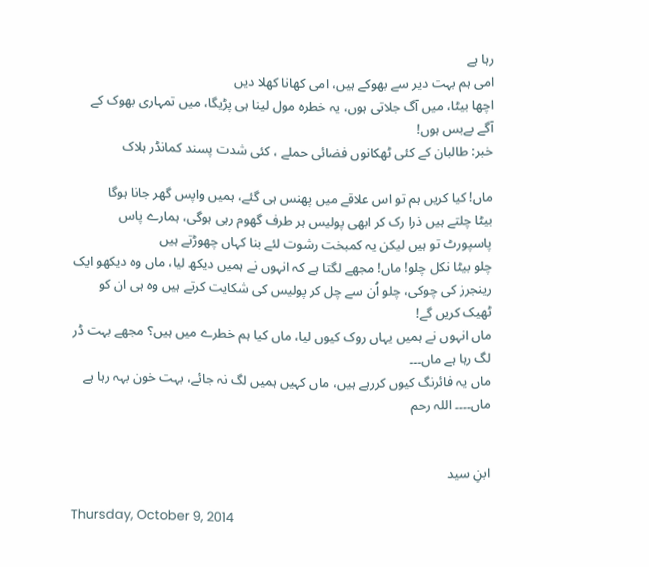رہا ہے
امی ہم بہت دیر سے بھوکے ہیں، امی کھانا کھلا دیں
اچھا بیٹا، میں آگ جلاتی ہوں، یہ خطرہ مول لینا ہی پڑیگا، میں تمہاری بھوک کے آگے بےبس ہوں!
خبر: طالبان کے کئی ٹھکانوں فضائی حملے ، کئی شدت پسند کمانڈر ہلاک

ماں! کیا کریں ہم تو اس علاقے میں پھنس ہی گئے، ہمیں واپس گھر جانا ہوگا
بیٹا چلتے ہیں ذرا رک کر ابھی پولیس ہر طرف گھوم رہی ہوگی، ہمارے پاس پاسپورٹ تو ہیں لیکن یہ کمبخت رشوت لئے بنا کہاں چھوڑتے ہیں
چلو بیٹا نکل چلو! ماں! مجھے لگتا ہے کہ انہوں نے ہمیں دیکھ لیا، ماں وہ دیکھو ایک رینجرز کی چوکی، چلو اُن سے چل کر پولیس کی شکایت کرتے ہیں وہ ہی ان کو ٹھیک کریں گے!
ماں انہوں نے ہمیں یہاں روک کیوں لیا، ماں کیا ہم خطرے میں ہیں؟ مجھے بہت ڈر لگ رہا ہے ماں۔۔۔
ماں یہ فائرنگ کیوں کررہے ہیں، ماں کہیں ہمیں لگ نہ جائے، بہت خون بہہ رہا ہے ماں۔۔۔۔ اللہ رحم


ابنِ سید

Thursday, October 9, 2014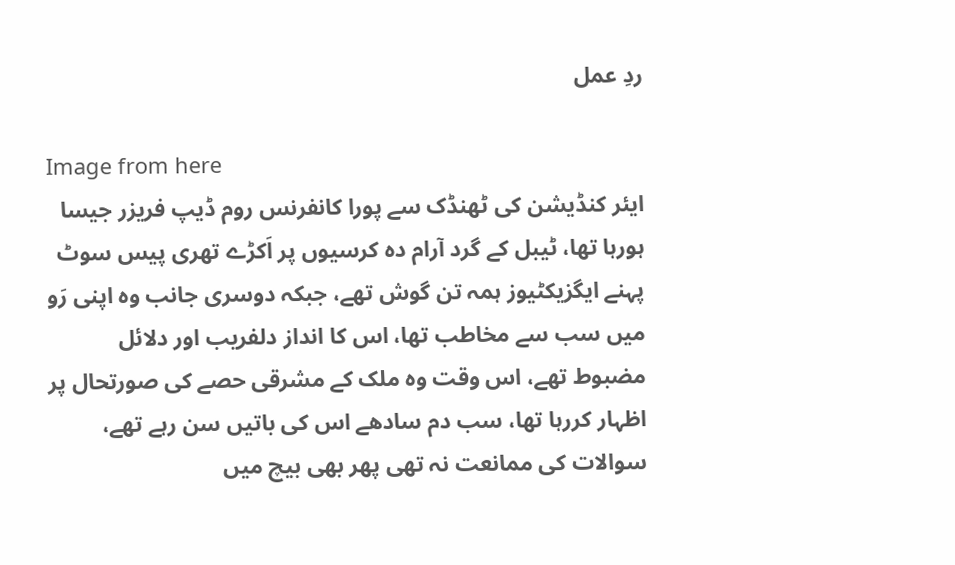ردِ عمل

Image from here
ایئر کنڈیشن کی ٹھنڈک سے پورا کانفرنس روم ڈیپ فریزر جیسا ہورہا تھا، ٹیبل کے گرد آرام دہ کرسیوں پر اَکڑے تھری پیس سوٹ پہنے ایگزیکٹیوز ہمہ تن گوش تھے، جبکہ دوسری جانب وہ اپنی رَو میں سب سے مخاطب تھا، اس کا انداز دلفریب اور دلائل مضبوط تھے، اس وقت وہ ملک کے مشرقی حصے کی صورتحال پر اظہار کررہا تھا، سب دم سادھے اس کی باتیں سن رہے تھے، سوالات کی ممانعت نہ تھی پھر بھی بیچ میں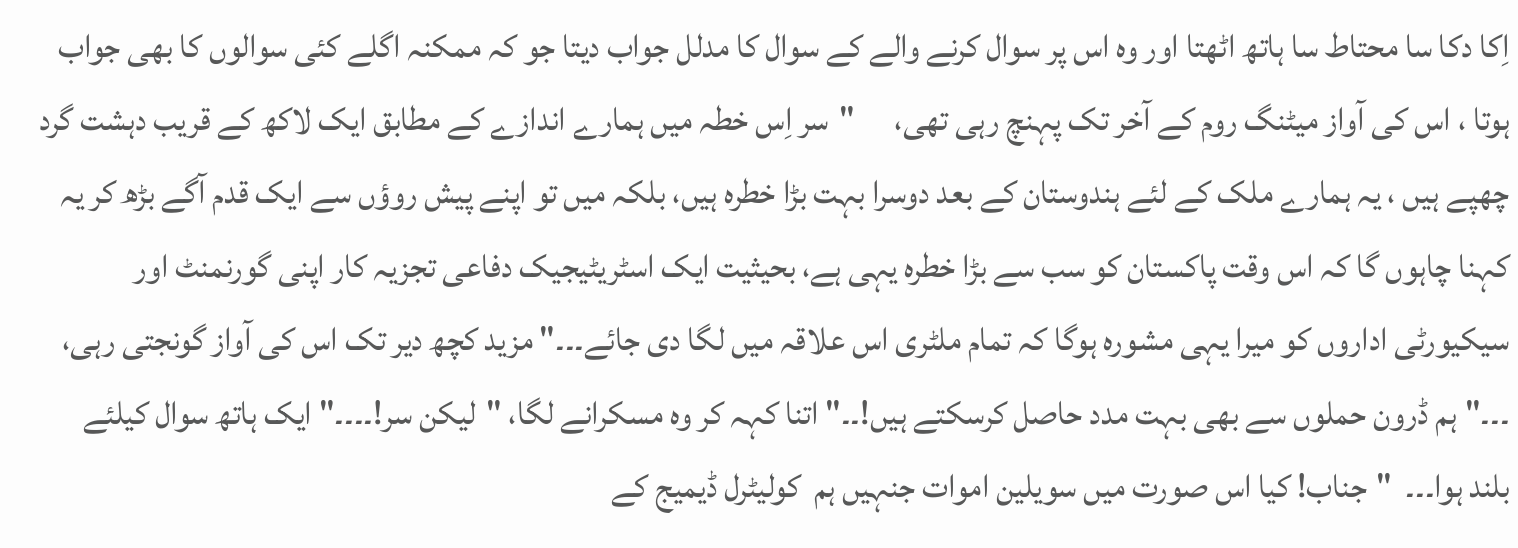اِکا دکا سا محتاط سا ہاتھ اٹھتا اور وہ اس پر سوال کرنے والے کے سوال کا مدلل جواب دیتا جو کہ ممکنہ اگلے کئی سوالوں کا بھی جواب ہوتا ، اس کی آواز میٹنگ روم کے آخر تک پہنچ رہی تھی،      "سر اِس خطہ میں ہمارے اندازے کے مطابق ایک لاکھ کے قریب دہشت گرد چھپے ہیں ، یہ ہمارے ملک کے لئے ہندوستان کے بعد دوسرا بہت بڑا خطرہ ہیں، بلکہ میں تو اپنے پیش روؤں سے ایک قدم آگے بڑھ کر یہ کہنا چاہوں گا کہ اس وقت پاکستان کو سب سے بڑا خطرہ یہی ہے، بحیثیت ایک اسٹریٹیجیک دفاعی تجزیہ کار اپنی گورنمنٹ اور سیکیورٹی اداروں کو میرا یہی مشورہ ہوگا کہ تمام ملٹری اس علاقہ میں لگا دی جائے۔۔۔" مزید کچھ دیر تک اس کی آواز گونجتی رہی، ۔۔۔"ہم ڈرون حملوں سے بھی بہت مدد حاصل کرسکتے ہیں!۔۔" اتنا کہہ کر وہ مسکرانے لگا، "لیکن سر!۔۔۔۔" ایک ہاتھ سوال کیلئے بلند ہوا۔۔۔  "جناب! کیا اس صورت میں سویلین اموات جنہیں ہم  کولیٹرل ڈیمیج کے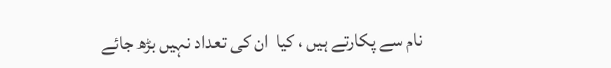نام سے پکارتے ہیں ، کیا  ان کی تعداد نہیں بڑھ جائے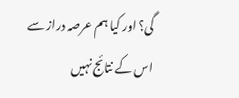گی؟ اور کیا ہم عرصہ دراز سے اس کے نتائج نہیں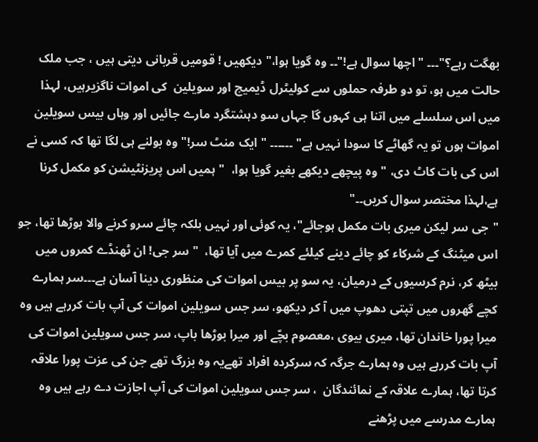بھگت رہے؟"۔۔۔ "اچھا سوال ہے!"۔۔ وہ گویا ہوا،"دیکھیں ! قومیں قربانی دیتی ہیں ، جب ملک حالت میں ہو، تو دو طرفہ حملوں سے کولیٹرل ڈیمیج اور سویلین  کی اموات ناگزیرہیں، لہذا میں اس سلسلے میں اتنا ہی کہوں گا جہاں سو دہشتگرد مارے جائیں اور وہاں بیس سویلین اموات ہوں تو یہ گھاٹے کا سودا نہیں ہے" ۔۔۔۔۔۔ "ایک منٹ سر!" وہ بولنے ہی لگا تھا کہ کسی نے اس کی بات کاٹ دی، "وہ پیچھے دیکھے بغیر گویا ہوا،  "ہمیں اس پریزنٹیشن کو مکمل کرنا ہے،لہذا مختصر سوال کریں۔۔"
"جی سر لیکن میری بات مکمل ہوجائے"، یہ کوئی اور نہیں بلکہ چائے سرو کرنے والا بوڑھا تھا، جو اس میٹنگ کے شرکاء کو چائے دینے کیلئے کمرے میں آیا تھا،  "سر جی! ان ٹھنڈے کمروں میں بیٹھ کر، نرم کرسیوں کے درمیان، یہ سو پر بیس اموات کی منظوری دینا آسان ہے۔۔۔سر ہمارے کچے گھروں میں تپتی دھوپ میں آ کر دیکھو، سر جس سویلین اموات کی آپ بات کررہے ہیں وہ میرا پورا خاندان تھا، میری بیوی ،معصوم بچّے اور میرا بوڑھا باپ، سر جس سویلین اموات کی آپ بات کررہے ہیں وہ ہمارے جرگہ کہ سرکردہ افراد تھےیہ وہ بزرگ تھے جن کی عزت پورا علاقہ کرتا تھا، ہمارے علاقہ کے نمائندگان  ، سر جس سویلین اموات کی آپ اجازت دے رہے ہیں وہ ہمارے مدرسے میں پڑھنے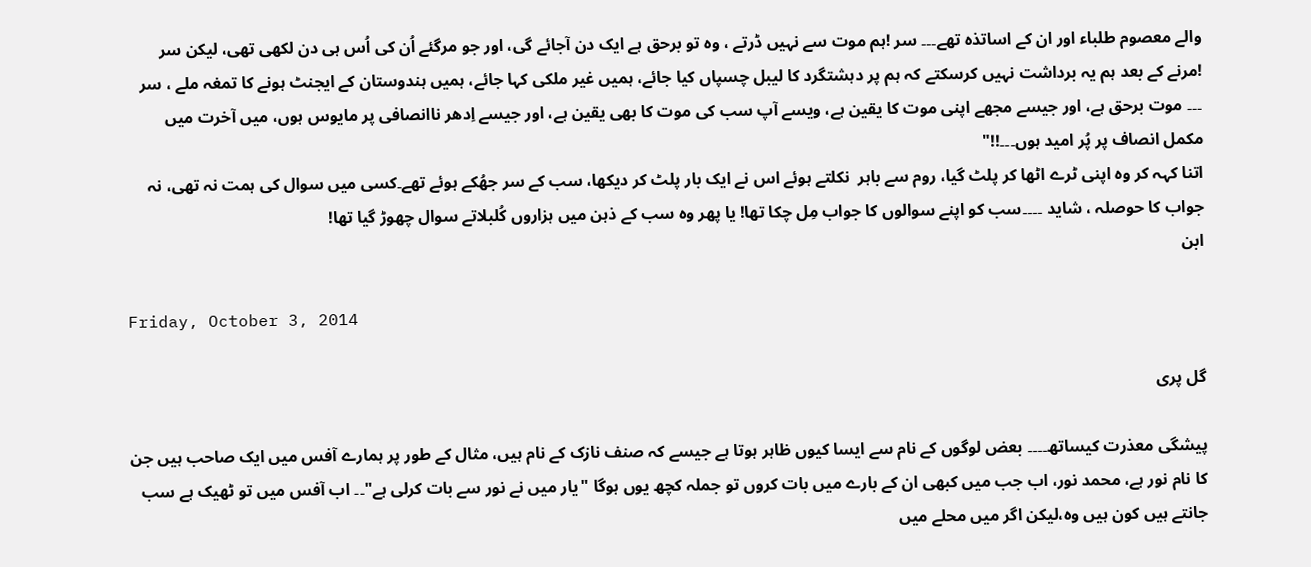والے معصوم طلباء اور ان کے اساتذہ تھے۔۔۔ سر !ہم موت سے نہیں ڈرتے ، وہ تو برحق ہے ایک دن آجائے گی، اور جو مرگئے اُن کی اُس ہی دن لکھی تھی، لیکن سر !مرنے کے بعد ہم یہ برداشت نہیں کرسکتے کہ ہم پر دہشتگرد کا لیبل چسپاں کیا جائے، ہمیں غیر ملکی کہا جائے، ہمیں ہندوستان کے ایجنٹ ہونے کا تمغہ ملے ، سر ۔۔۔ موت برحق ہے، اور جیسے مجھے اپنی موت کا یقین ہے، ویسے آپ سب کی موت کا بھی یقین ہے، اور جیسے اِدھر ناانصافی پر مایوس ہوں، میں آخرت میں مکمل انصاف پر پُر امید ہوں۔۔۔!!"
اتنا کہہ کر وہ اپنی ٹرے اٹھا کر پلٹ گیا، روم سے باہر  نکلتے ہوئے اس نے ایک بار پلٹ کر دیکھا، سب کے سر جھُکے ہوئے تھے۔کسی میں سوال کی ہمت نہ تھی، نہ جواب کا حوصلہ ، شاید ۔۔۔۔سب کو اپنے سوالوں کا جواب مِل چکا تھا! یا پھر وہ سب کے ذہن میں ہزاروں کُلبلاتے سوال چھوڑ گیا تھا!
ابن

Friday, October 3, 2014

گل پری

پیشگی معذرت کیساتھ۔۔۔۔ بعض لوگوں کے نام سے ایسا کیوں ظاہر ہوتا ہے جیسے کہ صنف نازک کے نام ہیں، مثال کے طور پر ہمارے آفس میں ایک صاحب ہیں جن کا نام نور ہے، محمد نور، اب جب میں کبھی ان کے بارے میں بات کروں تو جملہ کچھ یوں ہوگا "یار میں نے نور سے بات کرلی ہے"۔۔ اب آفس میں تو ٹھیک ہے سب جانتے ہیں کون ہیں وہ،لیکن اگر میں محلے میں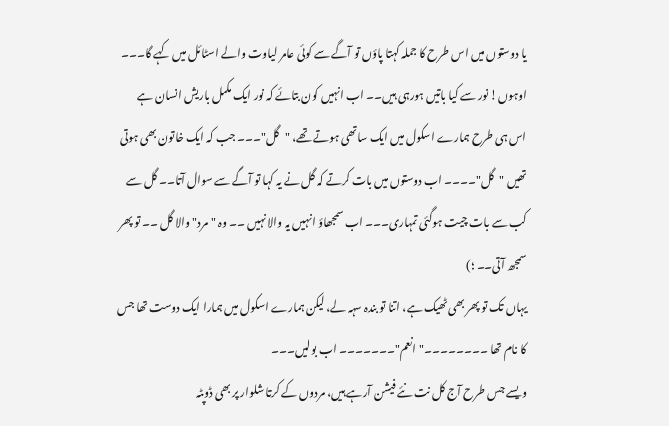یا دوستوں میں اس طرح کا جملہ کہتا پاؤں تو آگے سے کوئی عامر لیاوت والے اسٹائل میں کہے گا۔۔۔ اوہوں! نور سے کیا باتیں ہورہی ہیں۔۔ اب انہیں کون بتائے کہ نور ایک مکمل باریش انسان ہے
اس ہی طرح ہمارے اسکول میں ایک ساتھی ہوتے تھے، "گل"۔۔۔ جب کہ ایک خاتون بھی ہوتی تھیں "گل"۔۔۔۔ اب دوستوں میں بات کرتے کہ گل نے یہ کہا تو آگے سے سوال آتا۔۔ گل سے کب سے بات چیت ہوگئی تمہاری۔۔۔ اب سمجھاؤ انہیں یہ والا نہیں ۔۔ وہ "مرد" والا گل ۔۔ تو پھر سمجھ آتی۔۔ ؛)
یہاں تک تو پھر بھی ٹھیک ہے، اتنا تو بندہ سہہ لے، لیکن ہمارے اسکول میں ہمارا ایک دوست تھا جس کا نام تھا ۔۔۔۔۔۔۔۔"انعم"۔۔۔۔۔۔۔ اب بولیں۔۔۔
ویسے جس طرح آج کل نت نئے فیشن آرہے ہیں، مردوں کے کرتا شلوار پر بھی ڈوپٹہ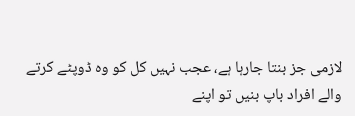لازمی جز بنتا جارہا ہے، عجب نہیں کل کو وہ ڈوپٹے کرتے والے افراد باپ بنیں تو اپنے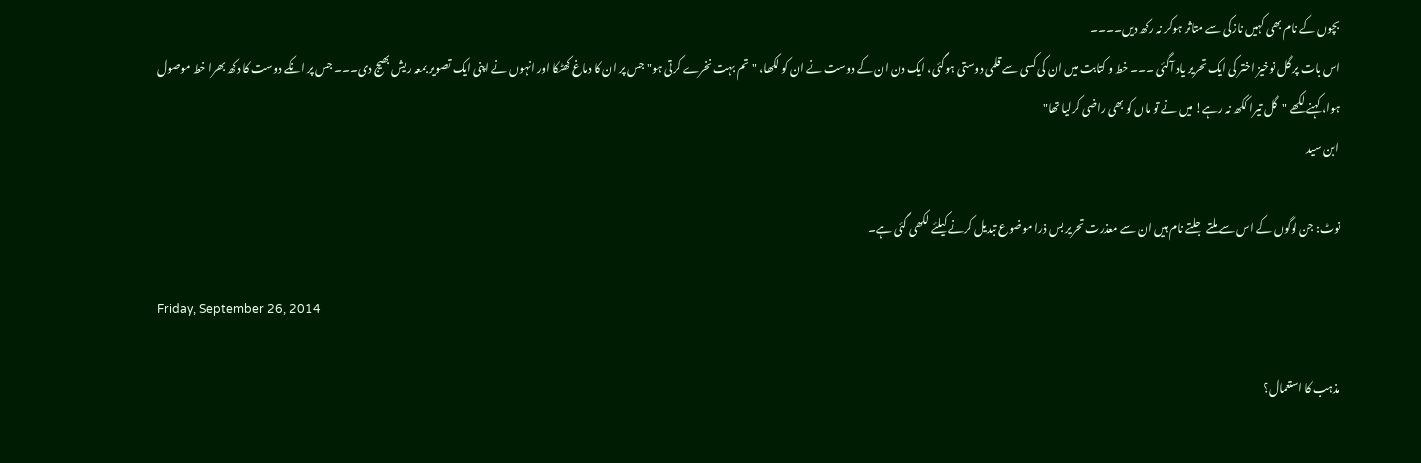بچوں کے نام بھی کہیں نازکی سے متاثر ہوکر نہ رکھ دیں۔۔۔۔
اس بات پر گل نوخیز اختر کی ایک تحریر یاد آگئی ۔۔۔ خط و کتابت میں ان کی کسی سے قلمی دوستی ہوگئی، ایک دن ان کے دوست نے ان کو لکھا، "تم بہت نخرے کرتی ہو" جس پر ان کا دماغ کھٹکا اور انہوں نے اپنی ایک تصویر بمعہ ریش بھیج دی۔۔۔ جس پر انکے دوست کا دکھ بھرا خط موصول ہوا، کہنے لکھے "گل تیرا ککھ نہ رہے! میں نے تو ماں کو بھی راضی کرلیا تھا"
ابن سید

نوٹ: جن لوگوں کے اس سے ملتے جلتے نام ہیں ان سے معذرت تحریر بس ذرا موضوع تبدیل کرنے کیلئے لکھی گئی ہے۔

Friday, September 26, 2014

مذہب کا استعمال؟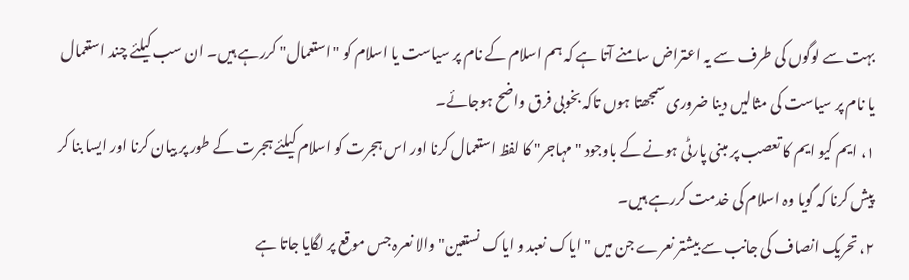بہت سے لوگوں کی طرف سے یہ اعتراض سامنے آتا ہے کہ ہم اسلام کے نام پر سیاست یا اسلام کو "استعمال" کررہے ہیں۔ ان سب کیلئے چند استعمال یا نام پر سیاست کی مثالیں دینا ضروری سمجھتا ہوں تاکہ بخوبی فرق واضح ہوجائے۔
١، ایم کیو ایم کا تعصب پر مبنی پارٹی ہونے کے باوجود "مہاجر" کا لفظ استعمال کرنا اور اس ہجرت کو اسلام کیلئے ہجرت کے طور پر بیان کرنا اور ایسا بنا کر پیش کرنا کہ گویا وہ اسلام کی خدمت کررہے ہیں۔
٢، تحریک انصاف کی جانب سے بیشتر نعرے جن میں "ایاک نعبد و ایاک نستعین" والا نعرہ جس موقع پر لگایا جاتا ہے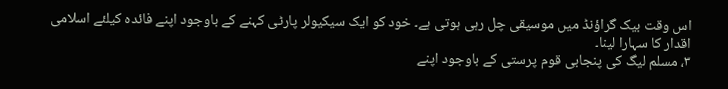اس وقت بیک گراؤنڈ میں موسیقی چل رہی ہوتی ہے۔ خود کو ایک سیکیولر پارٹی کہنے کے باوجود اپنے فائدہ کیلئے اسلامی اقدار کا سہارا لینا۔
٣، مسلم لیگ کی پنجابی قوم پرستی کے باوجود اپنے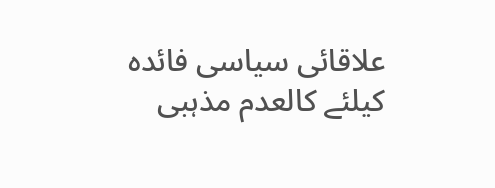علاقائی سیاسی فائدہ کیلئے کالعدم مذہبی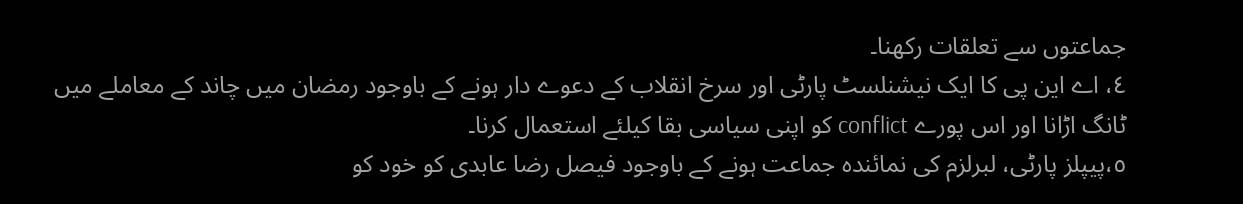جماعتوں سے تعلقات رکھنا۔
٤، اے این پی کا ایک نیشنلسٹ پارٹی اور سرخ انقلاب کے دعوے دار ہونے کے باوجود رمضان میں چاند کے معاملے میں ٹانگ اڑانا اور اس پورے conflict کو اپنی سیاسی بقا کیلئے استعمال کرنا۔
٥،پیپلز پارٹی، لبرلزم کی نمائندہ جماعت ہونے کے باوجود فیصل رضا عابدی کو خود کو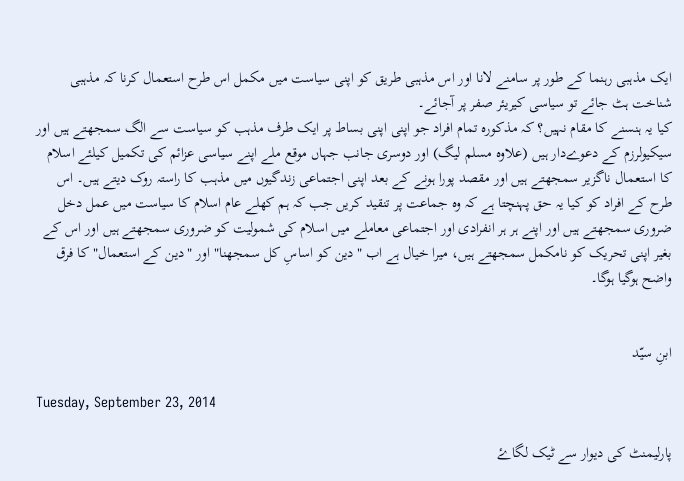ایک مذہبی رہنما کے طور پر سامنے لانا اور اس مذہبی طریق کو اپنی سیاست میں مکمل اس طرح استعمال کرنا کہ مذہبی شناخت ہٹ جائے تو سیاسی کیریئر صفر پر آجائے۔
کیا یہ ہنسنے کا مقام نہیں؟ کہ مذکورہ تمام افراد جو اپنی اپنی بساط پر ایک طرف مذہب کو سیاست سے الگ سمجھتے ہیں اور سیکیولرزم کے دعوےدار ہیں (علاوہ مسلم لیگ) اور دوسری جانب جہاں موقع ملے اپنے سیاسی عزائم کی تکمیل کیلئے اسلام کا استعمال ناگزیر سمجھتے ہیں اور مقصد پورا ہونے کے بعد اپنی اجتماعی زندگیوں میں مذہب کا راستہ روک دیتے ہیں۔ اس طرح کے افراد کو کیا یہ حق پہنچتا ہے کہ وہ جماعت پر تنقید کریں جب کہ ہم کھلے عام اسلام کا سیاست میں عمل دخل ضروری سمجھتے ہیں اور اپنے ہر ہر انفرادی اور اجتماعی معاملے میں اسلام کی شمولیت کو ضروری سمجھتے ہیں اور اس کے بغیر اپنی تحریک کو نامکمل سمجھتے ہیں، میرا خیال ہے اب "دین کو اساسِ کل سمجھنا" اور "دین کے استعمال" کا فرق واضح ہوگیا ہوگا۔


ابنِ سیّد

Tuesday, September 23, 2014

پارلیمنٹ کی دیوار سے ٹیک لگاۓ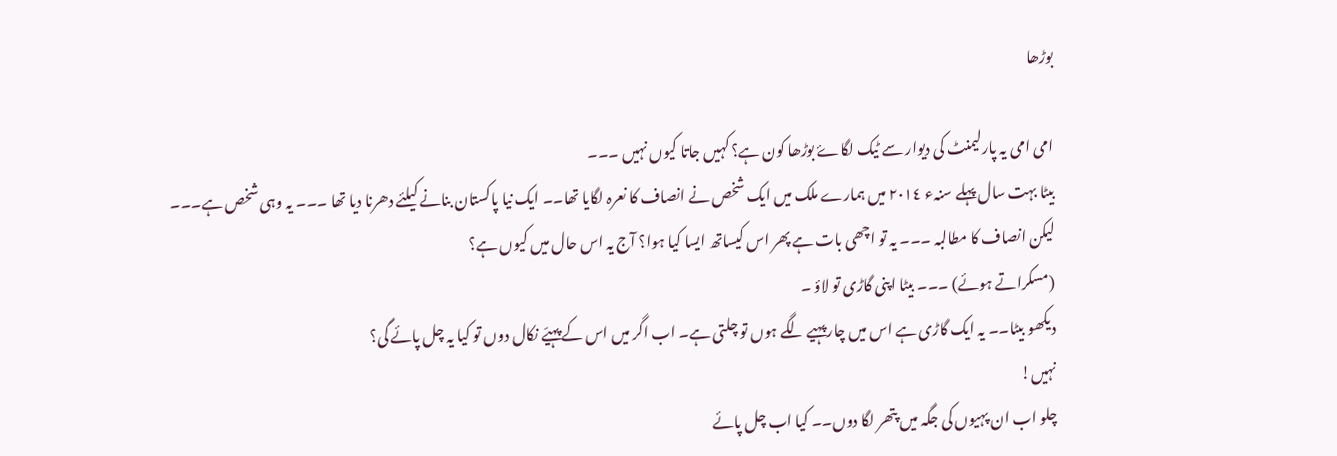بوڑھا

امی امی یہ پارلیمنٹ کی دیوار سے ٹیک لگاۓ بوڑھا کون ہے؟ کہیں جاتا کیوں نہیں ۔۔۔
بیٹا بہت سال پہلے سنہء ٢٠١٤ میں ہمارے ملک میں ایک شخص نے انصاف کا نعرہ لگایا تھا۔۔ ایک نیا پاکستان بنانے کیلئے دھرنا دیا تھا ۔۔۔ یہ وہی شخص ہے۔۔۔
لیکن انصاف کا مطالبہ ۔۔۔ یہ تو اچھی بات ہے پھر اس کیساتھ ایسا کیا ہوا؟ آج یہ اس حال میں کیوں ہے؟
(مسکراتے ہوئے) ۔۔۔ بیٹا اپنی گاڑی تو لاؤ ۔
دیکھو بیٹا۔۔ یہ ایک گاڑی ہے اس میں چار پہیے لگے ہوں تو چلتی ہے۔ اب اگر میں اس کے پہیّے نکال دوں تو کیا یہ چل پائے گی؟
نہیں!
چلو اب ان پہیوں کی جگہ میں پتھر لگا دوں۔۔ کیا اب چل پائے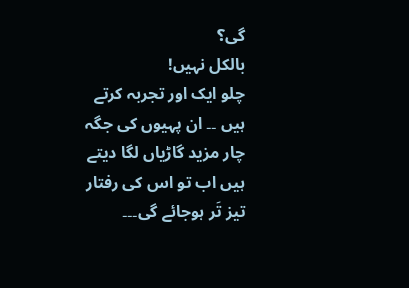گی؟
بالکل نہیں!
چلو ایک اور تجربہ کرتے ہیں ۔۔ ان پہیوں کی جگہ چار مزید گاڑیاں لگا دیتے ہیں اب تو اس کی رفتار تیز تَر ہوجائے گی۔۔۔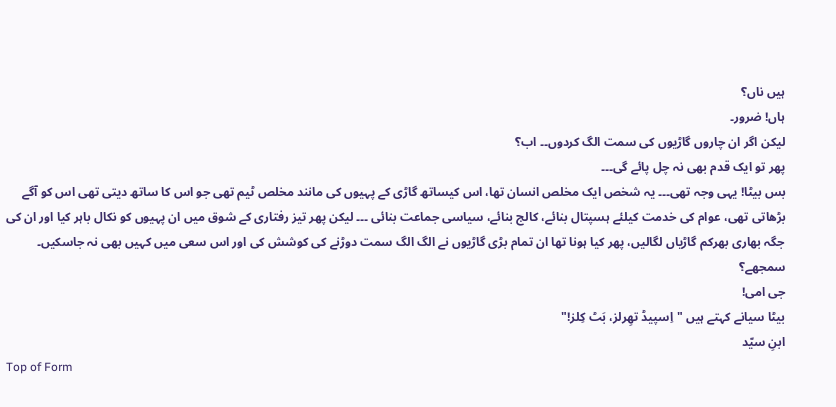ہیں ناں؟
ہاں! ضرور۔
لیکن اگر ان چاروں گاڑیوں کی سمت الگ کردوں۔۔ اب؟
پھر تو ایک قدم بھی نہ چل پائے گی۔۔۔
بس بیٹا! یہی وجہ تھی۔۔۔ یہ شخص ایک مخلص انسان تھا، اس کیساتھ گاڑی کے پہیوں کی مانند مخلص ٹیم تھی جو اس کا ساتھ دیتی تھی اس کو آگے بڑھاتی تھی، عوام کی خدمت کیلئے ہسپتال بنائے، کالج بنائے، سیاسی جماعت بنائی ۔۔۔ لیکن پھر تیز رفتاری کے شوق میں ان پہیوں کو نکال باہر کیا اور ان کی جگہ بھاری بھرکم گاڑیاں لگالیں، پھر کیا ہونا تھا ان تمام بڑی گاڑیوں نے الگ الگ سمت دوڑنے کی کوشش کی اور اس سعی میں کہیں بھی نہ جاسکیں۔ سمجھے؟
جی امی!
بیٹا سیانے کہتے ہیں "اِسپیڈ تھِرلز، بَٹ کِلز!"
ابنِ سیّد
Top of Form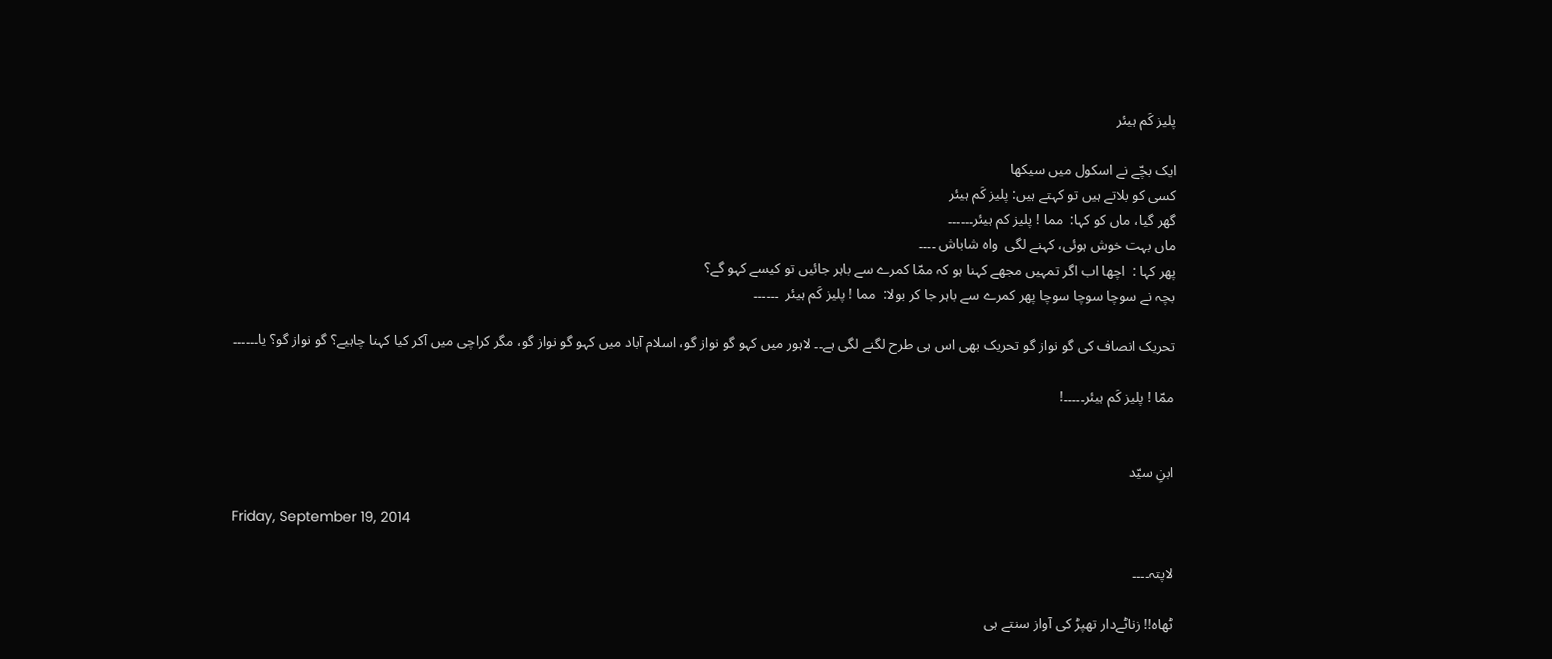پلیز کَم ہیئر

ایک بچّے نے اسکول میں سیکھا
کسی کو بلاتے ہیں تو کہتے ہیں: پلیز کَم ہیئر
گھر گیا، ماں کو کہا:  مما ! پلیز کم ہیئر۔۔۔۔۔۔
ماں بہت خوش ہوئی، کہنے لگی  واہ شاباش ۔۔۔۔
پھر کہا :  اچھا اب اگر تمہیں مجھے کہنا ہو کہ ممّا کمرے سے باہر جائیں تو کیسے کہو گے؟
بچہ نے سوچا سوچا سوچا پھر کمرے سے باہر جا کر بولا:  مما ! پلیز کَم ہیئر  ۔۔۔۔۔۔

تحریک انصاف کی گو نواز گو تحریک بھی اس ہی طرح لگنے لگی ہے۔۔ لاہور میں کہو گو نواز گو، اسلام آباد میں کہو گو نواز گو، مگر کراچی میں آکر کیا کہنا چاہیے؟ گو نواز گو؟ یا۔۔۔۔۔۔

ممّا ! پلیز کَم ہیئر۔۔۔۔۔!


ابنِ سیّد

Friday, September 19, 2014

لاپتہ۔۔۔۔

ٹھاہ!! زناٹےدار تھپڑ کی آواز سنتے ہی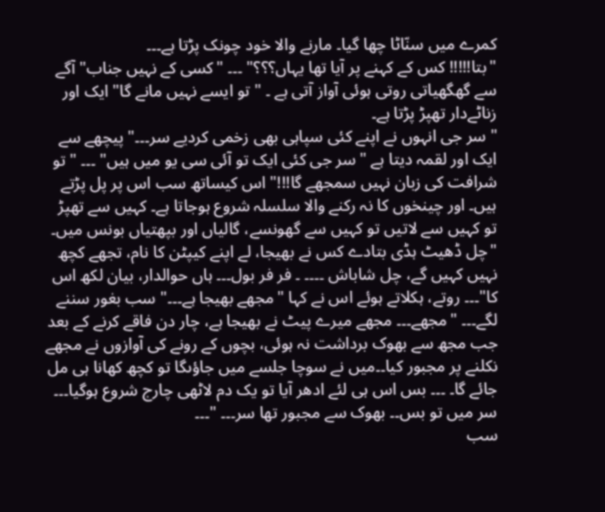کمرے میں سنّاٹا چھا گیا۔ مارنے والا خود چونک پڑتا ہے۔۔۔
"بتا!!!!! کس کے کہنے پر آیا تھا یہاں؟؟؟" ۔۔۔ "کسی کے نہیں جناب" آگے سے گھگھیاتی روتی ہوئی آواز آتی ہے ۔ "تو ایسے نہیں مانے گا" ایک اور زناٹےدار تھپڑ پڑتا ہے۔
"سر جی انہوں نے اپنے کئی سپاہی بھی زخمی کردیے سر۔۔۔" پیچھے سے ایک اور لقمہ دیتا ہے "سر جی کئی ایک تو آئی سی یو میں ہیں" ۔۔۔ "تو شرافت کی زبان نہیں سمجھے گا!!!" اس کیساتھ سب اس پر پل پڑتے ہیں۔ اور چینخوں کا نہ رکنے والا سلسلہ شروع ہوجاتا ہے۔ کہیں سے تھپڑ تو کہیں سے لاتیں تو کہیں سے گھونسے، گالیاں اور بپھتیاں بونس میں۔ "چل ڈھیٹ ہڈی بتادے کس نے بھیجا، لے اپنے کیپٹن کا نام، تجھے کچھ نہیں کہیں گے، چل شاباش ۔۔۔۔ ۔ فر فر بول۔۔۔ ہاں حوالدار، بیان لکھ اس کا"۔۔۔ روتے، ہکلاتے ہوئے اس نے کہا "مجھے بھیجا ہے۔۔۔" سب بغور سننے لگے۔۔۔ "مجھے۔۔۔ مجھے میرے پیٹ نے بھیجا ہے، چار دن فاقے کرنے کے بعد جب مجھ سے بھوک برداشت نہ ہوئی، بچوں کے رونے کی آوازوں نے مجھے نکلنے پر مجبور کیا۔۔میں نے سوچا جلسے میں جاؤںگا تو کچھ کھانا ہی مل جائے گا۔ ۔۔۔ بس اس ہی لئے ادھر آیا تو یک دم لاٹھی چارج شروع ہوگیا۔۔۔ سر میں تو بس۔۔ بھوک سے مجبور تھا سر۔۔۔ "۔۔۔
سب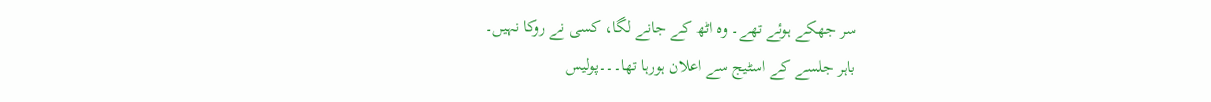سر جھکے ہوئے تھے۔ وہ اٹھ کے جانے لگا، کسی نے روکا نہیں۔
باہر جلسے کے اسٹیج سے اعلان ہورہا تھا۔۔۔پولیس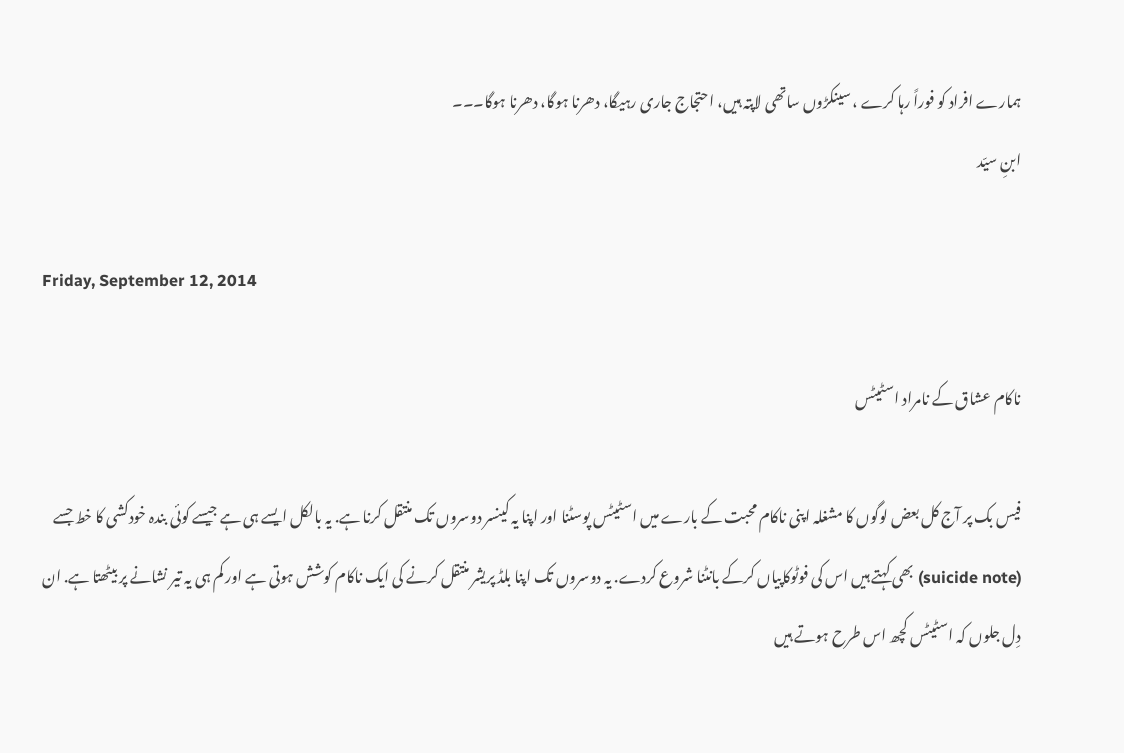ہمارے افراد کو فوراً رہا کرے ، سینکڑوں ساتھی لاپتہ ہیں، احتجاج جاری رہیگا، دھرنا ہوگا، دھرنا ہوگا۔۔۔
ابنِ سیّد

Friday, September 12, 2014

ناکام عشاق کے نامراد اسٹیٹس

فیس بک پر آج کل بعض لوگوں کا مشغلہ اپنی ناکام محبت کے بارے میں اسٹیٹس پوسٹنا اور اپنا یہ کینسر دوسروں تک منتقل کرنا ہے. یہ بالکل ایسے ہی ہے جیسے کوئی بندہ خودکشی کا خط جسے (suicide note) بھی کہتے ہیں اس کی فوٹوکاپیاں کرکے بانٹنا شروع کردے. یہ دوسروں تک اپنا بلڈ پریشر منتقل کرنے کی ایک ناکام کوشش ہوتی ہے اور کم ہی یہ تیر نشانے پر بیٹھتا ہے. ان دِل جلوں کہ اسٹیٹس کچھ اس طرح ہوتے ہیں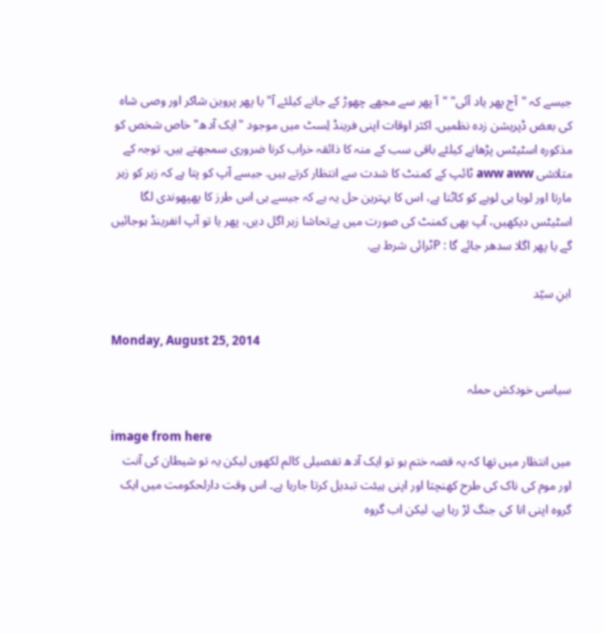جیسے کہ "آج پھر یاد آئی" "آ پھر سے مجھے چھوڑ کے جانے کیلئے آ" یا پھر پروین شاکر اور وصی شاہ کی بعض ڈپریشن زدہ نظمیں. اکثر اوقات اپنی فرینڈ لِسٹ میں موجود "ایک آدھ" خاص شخص کو مذکورہ اسٹیٹس پڑھانے کیلئے باقی سب کے منہ کا ذائقہ خراب کرنا ضروری سمجھتے ہیں. توجہ کے متلاشی aww aww ٹائپ کے کمنٹ کا شدت سے انتظار کرتے ہیں. جیسے آپ کو پتا ہے کہ زہر کو زہر مارتا اور لوہا ہی لوہے کو کاٹتا ہے، اس کا بہترین حل یہ ہے کہ جیسے ہی اس طرز کا پھپھوندی لگا اسٹیٹس دیکھیں، آپ بھی کمنٹ کی صورت میں بےتحاشا زہر اگل دیں، پھر یا تو آپ انفرینڈ ہوجائیں گے یا پھر اگلا سدھر جائے گا : Pٹرائی شرط ہے.

ابنِ سیّد

Monday, August 25, 2014

سیاسی خودکش حملہ

image from here
میں انتظار میں تھا کہ یہ قصہ ختم ہو تو ایک آدھ تفصیلی کالم لکھوں لیکن یہ تو شیطان کی آنت اور موم کی ناک کی طرح کھنچتا اور اپنی ہیئت تبدیل کرتا جارہا ہے۔ اس وقت دارلحکومت میں ایک گروہ اپنی انا کی جنگ لڑ رہا ہے، لیکن اب گروہ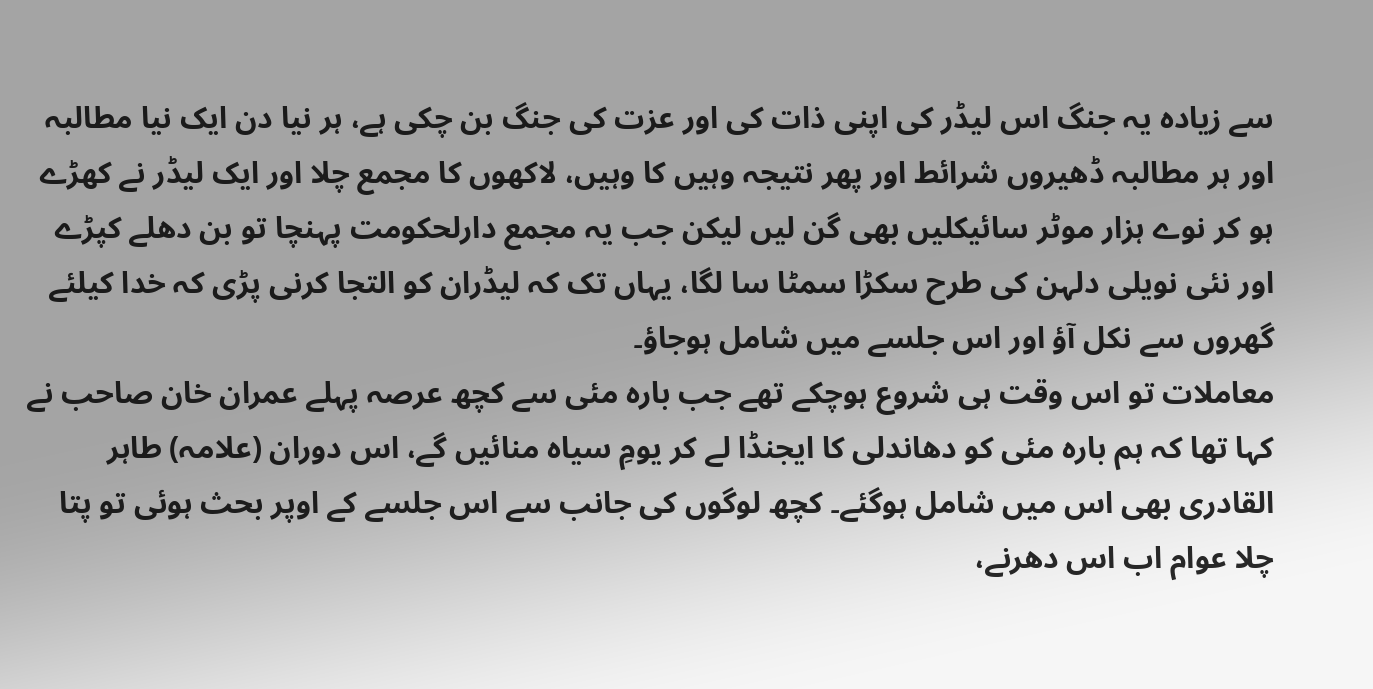سے زیادہ یہ جنگ اس لیڈر کی اپنی ذات کی اور عزت کی جنگ بن چکی ہے، ہر نیا دن ایک نیا مطالبہ اور ہر مطالبہ ڈھیروں شرائط اور پھر نتیجہ وہیں کا وہیں، لاکھوں کا مجمع چلا اور ایک لیڈر نے کھڑے ہو کر نوے ہزار موٹر سائیکلیں بھی گن لیں لیکن جب یہ مجمع دارلحکومت پہنچا تو بن دھلے کپڑے اور نئی نویلی دلہن کی طرح سکڑا سمٹا سا لگا، یہاں تک کہ لیڈران کو التجا کرنی پڑی کہ خدا کیلئے گھروں سے نکل آؤ اور اس جلسے میں شامل ہوجاؤ۔
معاملات تو اس وقت ہی شروع ہوچکے تھے جب بارہ مئی سے کچھ عرصہ پہلے عمران خان صاحب نے کہا تھا کہ ہم بارہ مئی کو دھاندلی کا ایجنڈا لے کر یومِ سیاہ منائیں گے، اس دوران (علامہ) طاہر القادری بھی اس میں شامل ہوگئے۔ کچھ لوگوں کی جانب سے اس جلسے کے اوپر بحث ہوئی تو پتا چلا عوام اب اس دھرنے،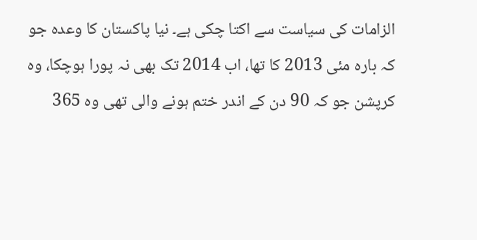الزامات کی سیاست سے اکتا چکی ہے۔ نیا پاکستان کا وعدہ جو کہ بارہ مئی 2013 کا تھا، اب 2014 تک بھی نہ پورا ہوچکا، وہ کرپشن جو کہ 90 دن کے اندر ختم ہونے والی تھی وہ 365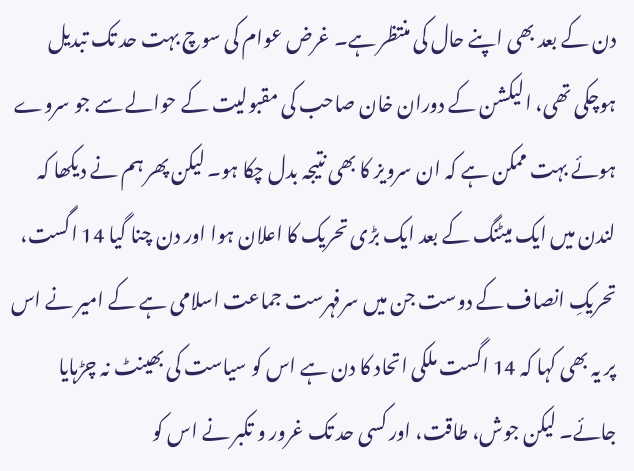دن کے بعد بھی اپنے حال کی منتظر ہے۔ غرض عوام کی سوچ بہت حد تک تبدیل ہوچکی تھی، الیکشن کے دوران خان صاحب کی مقبولیت کے حوالے سے جو سروے ہوئے بہت ممکن ہے کہ ان سرویز کا بھی نتیجہ بدل چکا ہو۔ لیکن پھر ہم نے دیکھا کہ لندن میں ایک میٹنگ کے بعد ایک بڑی تحریک کا اعلان ہوا اور دن چنا گیا 14 اگست، تحریکِ انصاف کے دوست جن میں سرفہرست جماعت اسلامی ہے کے امیر نے اس پر یہ بھی کہا کہ 14 اگست ملکی اتحاد کا دن ہے اس کو سیاست کی بھینٹ نہ چڑہایا جائے۔ لیکن جوش، طاقت، اور کسی حد تک غرور و تکبر نے اس کو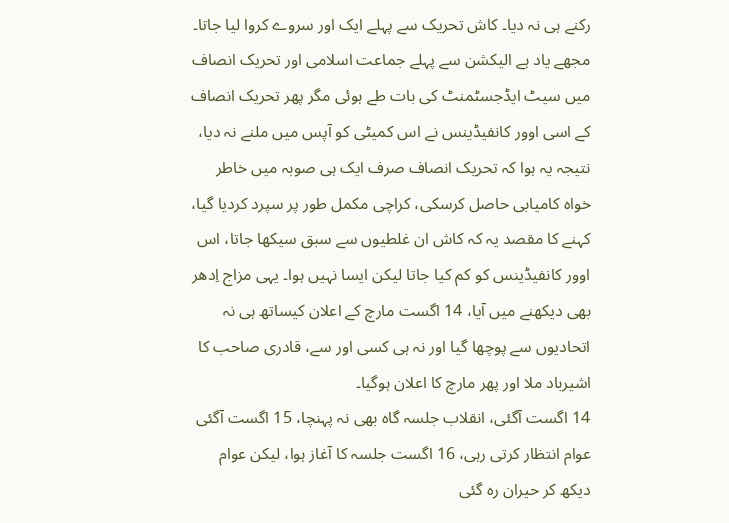رکنے ہی نہ دیا۔ کاش تحریک سے پہلے ایک اور سروے کروا لیا جاتا۔
مجھے یاد ہے الیکشن سے پہلے جماعت اسلامی اور تحریک انصاف میں سیٹ ایڈجسٹمنٹ کی بات طے ہوئی مگر پھر تحریک انصاف کے اسی اوور کانفیڈینس نے اس کمیٹی کو آپس میں ملنے نہ دیا، نتیجہ یہ ہوا کہ تحریک انصاف صرف ایک ہی صوبہ میں خاطر خواہ کامیابی حاصل کرسکی، کراچی مکمل طور پر سپرد کردیا گیا، کہنے کا مقصد یہ کہ کاش ان غلطیوں سے سبق سیکھا جاتا، اس اوور کانفیڈینس کو کم کیا جاتا لیکن ایسا نہیں ہوا۔ یہی مزاج اِدھر بھی دیکھنے میں آیا، 14 اگست مارچ کے اعلان کیساتھ ہی نہ اتحادیوں سے پوچھا گیا اور نہ ہی کسی اور سے، قادری صاحب کا اشیرباد ملا اور پھر مارچ کا اعلان ہوگیا۔
14 اگست آگئی، انقلاب جلسہ گاہ بھی نہ پہنچا، 15 اگست آگئی عوام انتظار کرتی رہی، 16 اگست جلسہ کا آغاز ہوا، لیکن عوام دیکھ کر حیران رہ گئی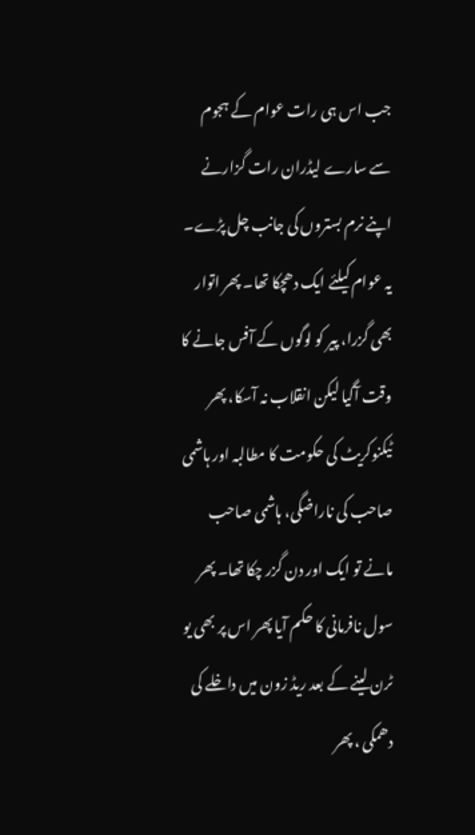جب اس ہی رات عوام کے ہجوم سے سارے لیڈران رات گزارنے اپنے نرم بستروں کی جانب چل پڑے۔ یہ عوام کیلئے ایک دھچکا تھا۔ پھر اتوار بھی گزرا، پیر کو لوگوں کے آفس جانے کا وقت آگیا لیکن انقلاب نہ آسکا، پھر ٹیکنوکریٹ کی حکومت کا مطالبہ اور ہاشمی صاحب کی ناراضگی، ہاشمی صاحب مانے تو ایک اور دن گزر چکا تھا۔ پھر سول نافرمانی کا حکم آیا پھر اس پر بھی یو ٹرن لینے کے بعد ریڈ زون میں داخلے کی دھمکی ، پھر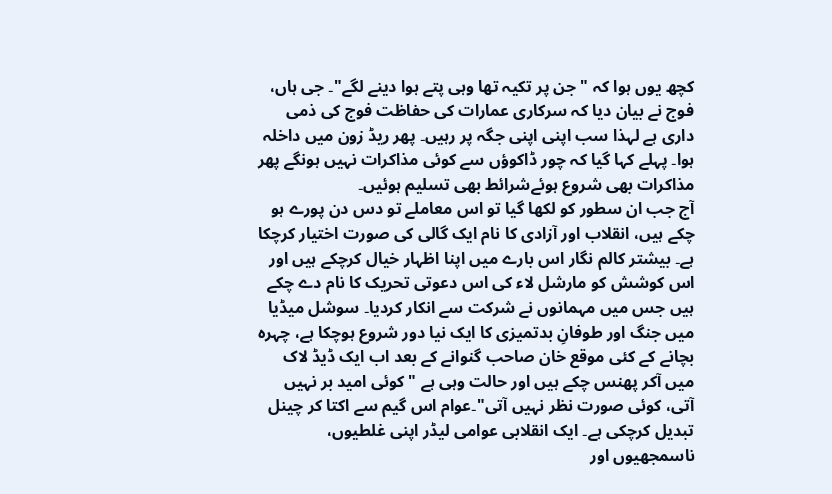کچھ یوں ہوا کہ "جن پر تکیہ تھا وہی پتے ہوا دینے لگے"۔ جی ہاں، فوج نے بیان دیا کہ سرکاری عمارات کی حفاظت فوج کی ذمی داری ہے لہذا سب اپنی اپنی جگہ پر رہیں۔ پھر ریڈ زون میں داخلہ ہوا۔ پہلے کہا گیا کہ چور ڈاکوؤں سے کوئی مذاکرات نہیں ہونگے پھر مذاکرات بھی شروع ہوئےشرائط بھی تسلیم ہوئیں۔
آج جب ان سطور کو لکھا گیا تو اس معاملے تو دس دن پورے ہو چکے ہیں، انقلاب اور آزادی کا نام ایک گالی کی صورت اختیار کرچکا ہے۔ بیشتر کالم نگار اس بارے میں اپنا اظہار خیال کرچکے ہیں اور اس کوشش کو مارشل لاء کی اس دعوتی تحریک کا نام دے چکے ہیں جس میں مہمانوں نے شرکت سے انکار کردیا۔ سوشل میڈیا میں جنگ اور طوفانِ بدتمیزی کا ایک نیا دور شروع ہوچکا ہے، چہرہ بچانے کے کئی موقع خان صاحب گنوانے کے بعد اب ایک ڈیڈ لاک میں آکر پھنس چکے ہیں اور حالت وہی ہے "کوئی امید بر نہیں آتی، کوئی صورت نظر نہیں آتی"۔عوام اس گیم سے اکتا کر چینل تبدیل کرچکی ہے۔ ایک انقلابی عوامی لیڈر اپنی غلطیوں، ناسمجھیوں اور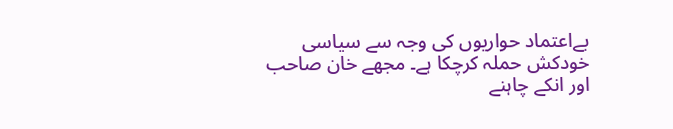بےاعتماد حواریوں کی وجہ سے سیاسی خودکش حملہ کرچکا ہے۔ مجھے خان صاحب اور انکے چاہنے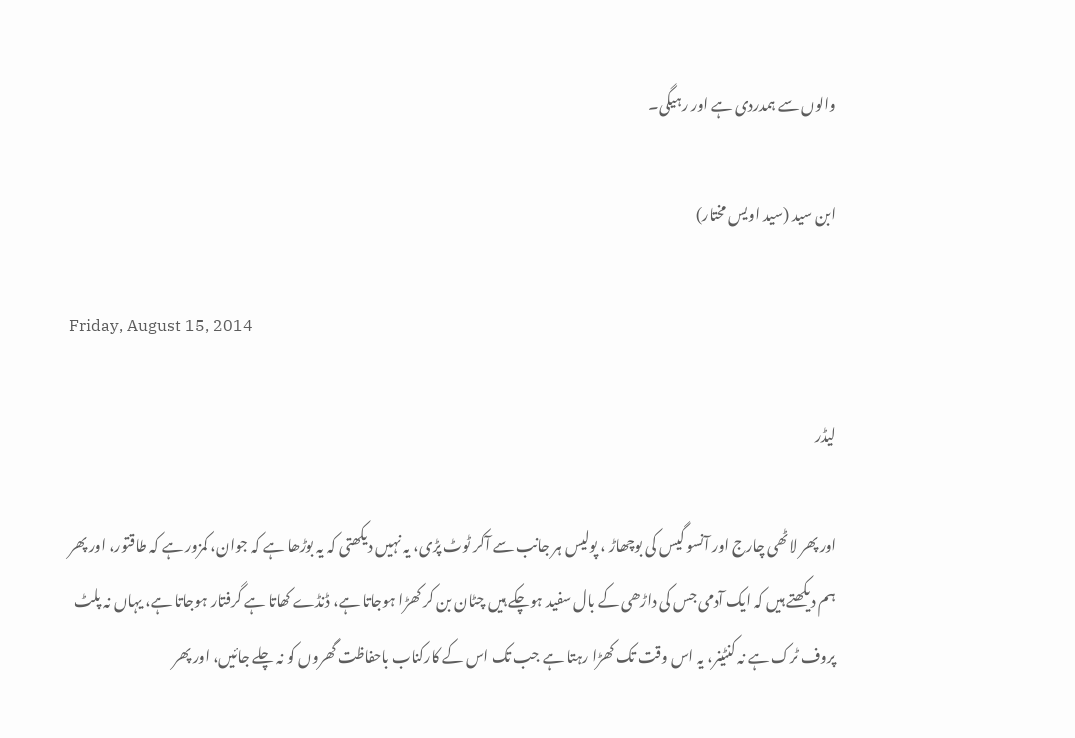والوں سے ہمدردی ہے اور رہیگی۔

ابن سید (سید اویس مختار)

Friday, August 15, 2014

لیڈر

اور پھر لاٹھی چارج اور آنسو گیس کی بوچھاڑ ، پولیس ہر جانب سے آکر ٹوٹ پڑی، یہ نہیں دیکھتی کہ یہ بوڑھا ہے کہ جوان، کمزور ہے کہ طاقتور، اور پھر ہم دیکھتے ہیں کہ ایک آدمی جس کی داڑھی کے بال سفید ہوچکے ہیں چٹان بن کر کھڑا ہوجاتا ہے، ڈنڈے کھاتا ہے گرفتار ہوجاتا ہے، یہاں نہ پلٹ پروف ٹرک ہے نہ کنٹینر، یہ اس وقت تک کھڑا رہتا ہے جب تک اس کے کارکناب باحفاظت گھروں کو نہ چلے جائیں، اور پھر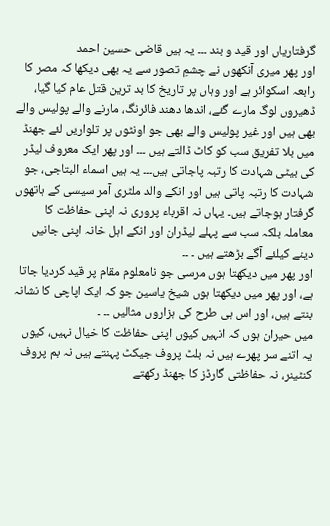گرفتاریاں اور قید و بند ۔۔۔ یہ ہیں قاضی حسین احمد
اور پھر میری آنکھوں نے چشمِ تصور سے یہ بھی دیکھا کہ مصر کا رابعہ اسکوائر ہے اور وہاں پر تاریخ کا بد ترین قتل عام کیا گیا، ڈھیروں لوگ مارے گئے، اندھا دھند فائرنگ، مارنے والے پولیس والے بھی ہیں اور غیر پولیس والے بھی جو اونٹوں پر تلواریں لئے جھنڈ میں بلا تفریق سب کو کاٹ ڈالتے ہیں ۔۔۔ اور پھر ایک معروف لیڈر کی بیٹی شہادت کا رتبہ پاجاتی ہیں۔۔۔ یہ ہیں اسماء البتاجی، جو شہادت کا رتبہ پاتی ہیں اور انکے والد ملٹری آمر سیسی کے ہاتھوں گرفتار ہوجاتے ہیں۔ یہاں نہ اقرباء پروری نہ اپنی حفاظت کا معاملہ بلکہ سب سے پہلے لیڈران اور انکے اہل خانہ اپنی جانیں دینے کیلئے آگے بڑھتے ہیں ۔ ۔۔
اور پھر میں دیکھتا ہوں مرسی جو نامعلوم مقام پر قید کردیا جاتا ہے، اور پھر میں دیکھتا ہوں شیخ یاسین جو کہ ایک اپاچی کا نشانہ بنتے ہیں، اور اس ہی طرح کی ہزاروں مثالیں ۔۔ ۔
میں حیران ہوں کہ انہیں کیوں اپنی حفاظت کا خیال نہیں، کیوں یہ اتنے سر پھرے ہیں نہ بلٹ پروف جیکٹ پہنتے ہیں نہ بم پروف کنٹینر، نہ حفاظتی گارڈز کا جھنڈ رکھتے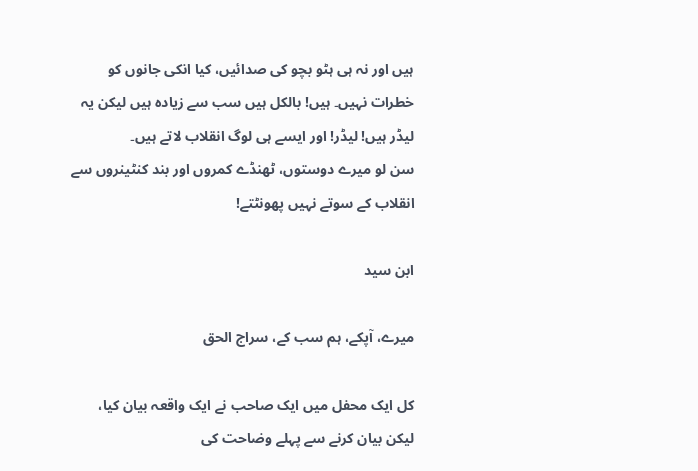ہیں اور نہ ہی ہٹو بچو کی صدائیں، کیا انکی جانوں کو خطرات نہیں۔ ہیں! بالکل ہیں سب سے زیادہ ہیں لیکن یہ لیڈر ہیں! لیڈر! اور ایسے ہی لوگ انقلاب لاتے ہیں۔
سن لو میرے دوستوں، ٹھنڈے کمروں اور بند کنٹینروں سے انقلاب کے سوتے نہیں پھونٹتے!

ابن سید

میرے، آپکے، ہم سب کے، سراج الحق

کل ایک محفل میں ایک صاحب نے ایک واقعہ بیان کیا، لیکن بیان کرنے سے پہلے وضاحت کی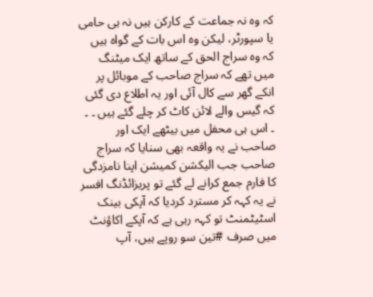کہ وہ نہ جماعت کے کارکن ہیں نہ ہی حامی یا سپورٹر، لیکن وہ اس بات کے گواہ ہیں کہ وہ سراج الحق کے ساتھ ایک میٹنگ میں تھے کہ سراج صاحب کے موبائل پر انکے گھر سے کال آئی اور یہ اطلاع دی گئی کہ گیس والے لائن کاٹ کر چلے گئے ہیں ۔ ۔ ۔ اس ہی محفل میں بیٹھے ایک اور صاحب نے یہ واقعہ بھی سنایا کہ سراج صاحب جب الیکشن کمیشن اپنا نامزدگی کا فارم جمع کرانے لے گئے تو پریزائڈنگ افسر نے یہ کہہ کر مسترد کردیا کہ آپکی بینک اسٹیٹمنٹ تو کہہ رہی ہے کہ آپکے اکاؤنٹ میں صرف #تین سو روپے ہیں، آپ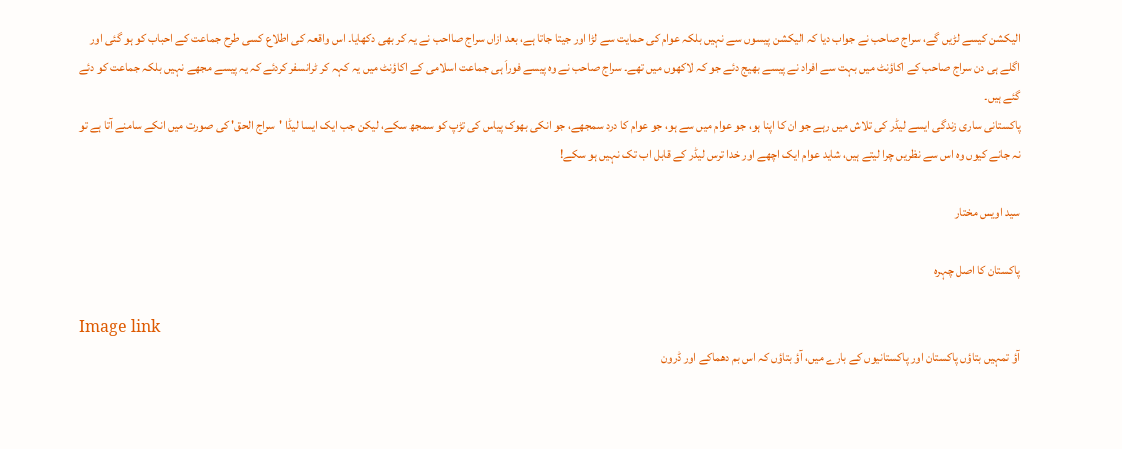الیکشن کیسے لڑیں گے، سراج صاحب نے جواب دیا کہ الیکشن پیسوں سے نہیں بلکہ عوام کی حمایت سے لڑا اور جیتا جاتا ہے، بعد ازاں سراج صااحب نے یہ کر بھی دکھایا۔ اس واقعہ کی اطلاع کسی طرح جماعت کے احباب کو ہو گئی اور اگلے ہی دن سراج صاحب کے اکاؤنٹ میں بہت سے افراد نے پیسے بھیج دئے جو کہ لاکھوں میں تھے۔ سراج صاحب نے وہ پیسے فوراَ ہی جماعت اسلامی کے اکاؤنٹ میں یہ کہہ کر ٹرانسفر کردئے کہ یہ پیسے مجھے نہیں بلکہ جماعت کو دئے گئے ہیں۔
پاکستانی ساری زندگی ایسے لیڈر کی تلاش میں رہے جو ان کا اپنا ہو، جو عوام میں سے ہو، جو عوام کا درد سمجھے، جو انکی بھوک پیاس کی تڑپ کو سمجھ سکے، لیکن جب ایک ایسا لیڈا 'سراج الحق' کی صورت میں انکے سامنے آتا ہے تو نہ جانے کیوں وہ اس سے نظریں چرا لیتے ہیں، شاید عوام ایک اچھے اور خدا ترس لیڈر کے قابل اب تک نہیں ہو سکے!

سید اویس مختار

پاکستان کا اصل چہرہ

Image link
آؤ تمہیں بتاؤں پاکستان اور پاکستانیوں کے بارے میں، آؤ بتاؤں کہ اس بم دھماکے اور ڈرون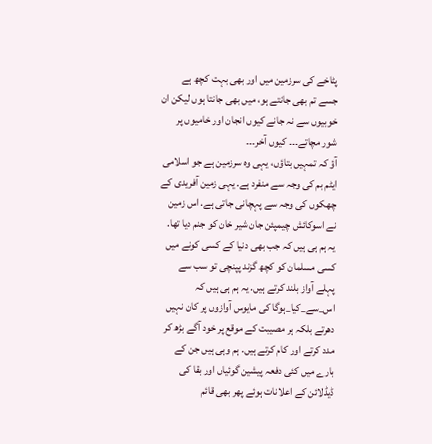پٹاخے کی سرزمین میں اور بھی بہت کچھ ہے جسے تم بھی جانتے ہو، میں بھی جانتا ہوں لیکن ان خوبیوں سے نہ جانے کیوں انجان اور خامیوں پر شور مچاتے۔۔۔ کیوں آخر۔۔۔
آؤ کہ تمہیں بتاؤں، یہی وہ سرزمین ہے جو اسلامی ایٹم بم کی وجہ سے منفرد ہے. یہی زمین آفریدی کے چھکوں کی وجہ سے پہچانی جاتی ہے. اس زمین نے اسوکائش چیمپئن جان شیر خان کو جنم دیا تھا. یہ ہم ہی ہیں کہ جب بھی دنیا کے کسی کونے میں کسی مسلمان کو کچھ گزند پپنچی تو سب سے پہلے آواز بلند کرتے ہیں. یہ ہم ہی ہیں کہ اس_سے_کیا_ہوگا کی مایوس آوازوں پر کان نہیں دھرتے بلکہ ہر مصیبت کے موقع پر خود آگے بڑھ کر مدد کرتے اور کام کرتے ہیں. ہم وہی ہیں جن کے بارے میں کئی دفعہ پیشین گوئیاں اور بقا کی ڈیڈلائن کے اعلانات ہوئے پھر بھی قائم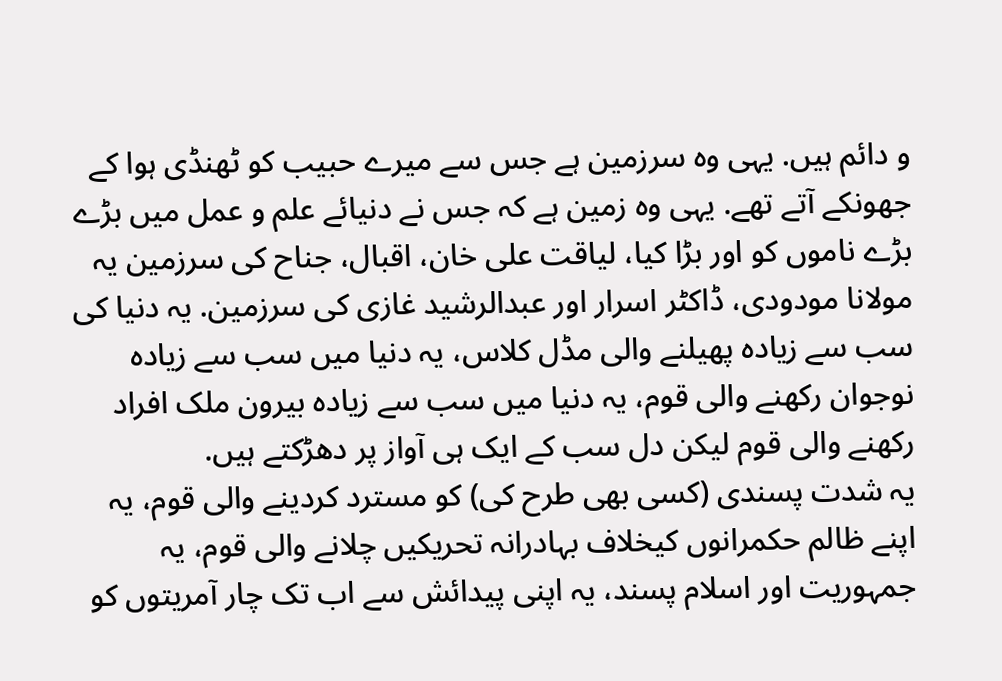و دائم ہیں. یہی وہ سرزمین ہے جس سے میرے حبیب کو ٹھنڈی ہوا کے جھونکے آتے تھے. یہی وہ زمین ہے کہ جس نے دنیائے علم و عمل میں بڑے بڑے ناموں کو اور بڑا کیا، لیاقت علی خان، اقبال، جناح کی سرزمین یہ مولانا مودودی، ڈاکٹر اسرار اور عبدالرشید غازی کی سرزمین. یہ دنیا کی سب سے زیادہ پھیلنے والی مڈل کلاس، یہ دنیا میں سب سے زیادہ نوجوان رکھنے والی قوم، یہ دنیا میں سب سے زیادہ بیرون ملک افراد رکھنے والی قوم لیکن دل سب کے ایک ہی آواز پر دھڑکتے ہیں.
یہ شدت پسندی (کسی بھی طرح کی) کو مسترد کردینے والی قوم، یہ اپنے ظالم حکمرانوں کیخلاف بہادرانہ تحریکیں چلانے والی قوم، یہ جمہوریت اور اسلام پسند، یہ اپنی پیدائش سے اب تک چار آمریتوں کو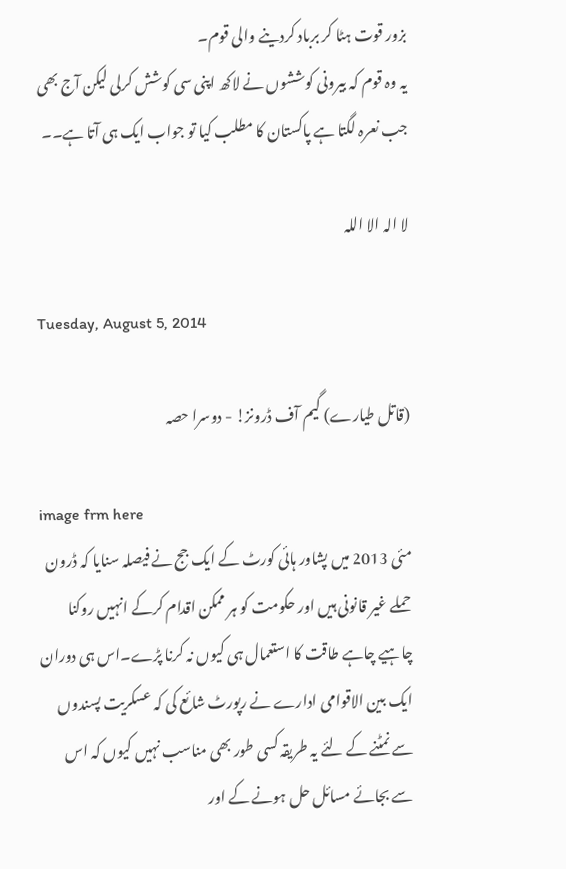بزور قوت ہٹا کر برباد کردینے والی قوم۔
یہ وہ قوم کہ بیرونی کوششوں نے لاکھ اپنی سی کوشش کرلی لیکن آج بھی جب نعرہ لگتا ہے پاکستان کا مطلب کیا تو جواب ایک ہی آتا ہے۔۔

لا الہ الا اللہ

Tuesday, August 5, 2014

(قاتل طیارے) گیم آف ڈرونز! - دوسرا حصہ

image frm here
مئی 2013 میں پشاور ہائی کورٹ کے ایک جج نے فیصلہ سنایا کہ ڈرون حملے غیر قانونی ہیں اور حکومت کو ہر ممکن اقدام کرکے انہیں روکنا چاہیے چاہے طاقت کا استعمال ہی کیوں نہ کرنا پڑے۔اس ہی دوران ایک بین الاقوامی ادارے نے رپورٹ شائع کی کہ عسکریت پسندوں سے نمٹنے کے لئے یہ طریقہ کسی طور بھی مناسب نہیں کیوں کہ اس سے بجائے مسائل حل ہونے کے اور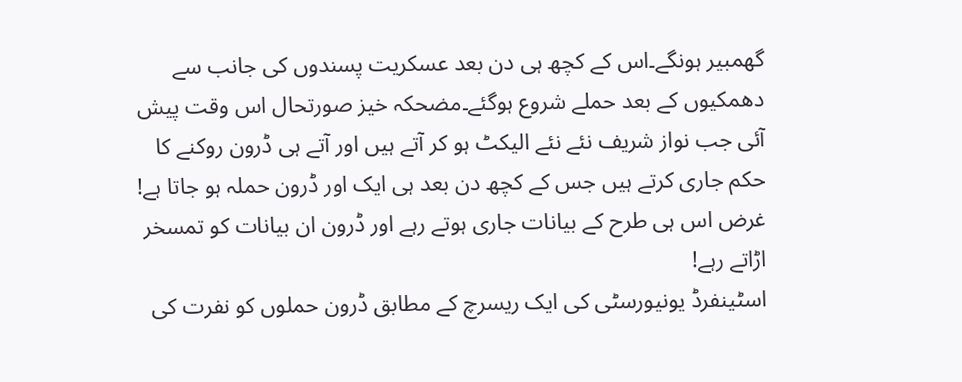گھمبیر ہونگے۔اس کے کچھ ہی دن بعد عسکریت پسندوں کی جانب سے دھمکیوں کے بعد حملے شروع ہوگئے۔مضحکہ خیز صورتحال اس وقت پیش آئی جب نواز شریف نئے نئے الیکٹ ہو کر آتے ہیں اور آتے ہی ڈرون روکنے کا حکم جاری کرتے ہیں جس کے کچھ دن بعد ہی ایک اور ڈرون حملہ ہو جاتا ہے! غرض اس ہی طرح کے بیانات جاری ہوتے رہے اور ڈرون ان بیانات کو تمسخر اڑاتے رہے!
اسٹینفرڈ یونیورسٹی کی ایک ریسرچ کے مطابق ڈرون حملوں کو نفرت کی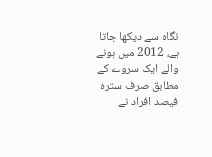نگاہ سے دیکھا جاتا ہے، 2012 میں ہونے والے ایک سروے کے مطابق صرف سترہ فیصد افراد نے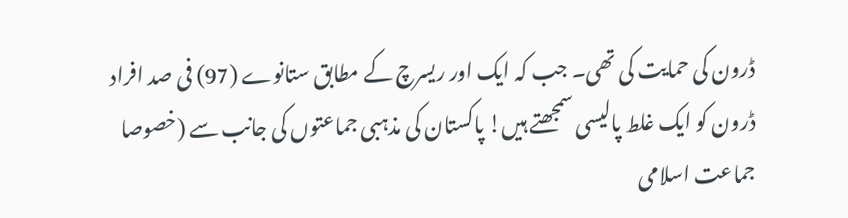ڈرون کی حمایت کی تھی۔ جب کہ ایک اور ریسرچ کے مطابق ستانوے (97) فی صد افراد ڈرون کو ایک غلط پالیسی سمجھتے ہیں! پاکستان کی مذہبی جماعتوں کی جانب سے (خصوصا جماعت اسلامی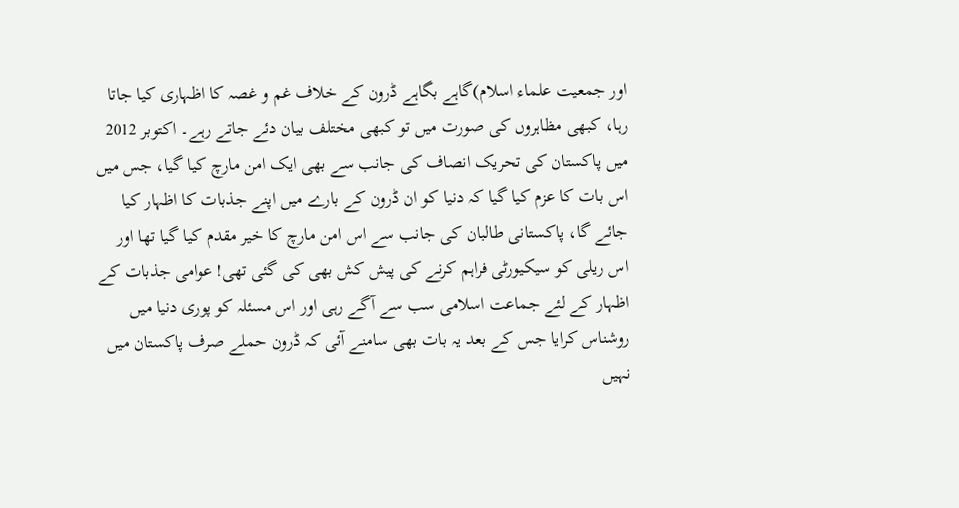اور جمعیت علماء اسلام)گاہے بگاہے ڈرون کے خلاف غم و غصہ کا اظہاری کیا جاتا رہا، کبھی مظاہروں کی صورت میں تو کبھی مختلف بیان دئے جاتے رہے۔ اکتوبر 2012 میں پاکستان کی تحریک انصاف کی جانب سے بھی ایک امن مارچ کیا گیا، جس میں اس بات کا عزم کیا گیا کہ دنیا کو ان ڈرون کے بارے میں اپنے جذبات کا اظہار کیا جائے گا، پاکستانی طالبان کی جانب سے اس امن مارچ کا خیر مقدم کیا گیا تھا اور اس ریلی کو سیکیورٹی فراہم کرنے کی پیش کش بھی کی گئی تھی! عوامی جذبات کے اظہار کے لئے جماعت اسلامی سب سے آگے رہی اور اس مسئلہ کو پوری دنیا میں روشناس کرایا جس کے بعد یہ بات بھی سامنے آئی کہ ڈرون حملے صرف پاکستان میں نہیں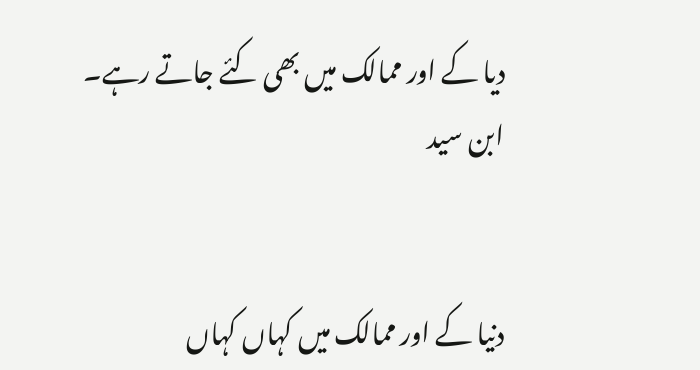دیا کے اور ممالک میں بھی کئے جاتے رہے۔
ابن سید


دنیا کے اور ممالک میں کہاں کہاں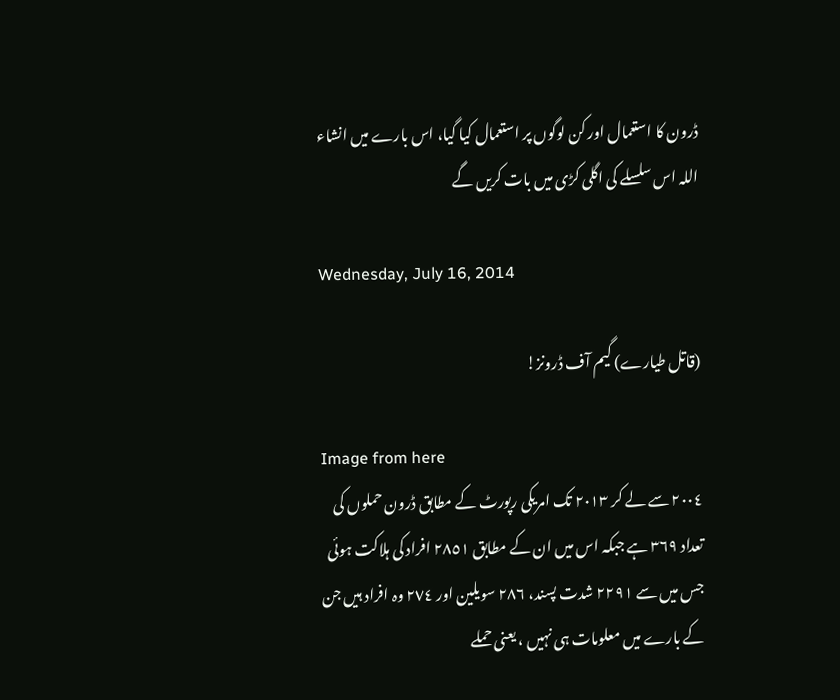ڈرون کا استعمال اور کن لوگوں پر استعمال کیا گیا، اس بارے میں انشاء اللہ اس سلسلے کی اگلی کڑی میں بات کریں گے

Wednesday, July 16, 2014

(قاتل طیارے) گیم آف ڈرونز!

Image from here
٢٠٠٤ سے لے کر ٢٠١٣ تک امریکی رپورٹ کے مطابق ڈرون حملوں کی تعداد ٣٦٩ ہے جبکہ اس میں ان کے مطابق ٢٨٥١ افراد کی ہلاکت ہوئی جس میں سے ٢٢٩١ شدت پسند، ٢٨٦ سویلین اور ٢٧٤ وہ افراد ہیں جن کے بارے میں معلومات ہی نہیں ، یعنی حملے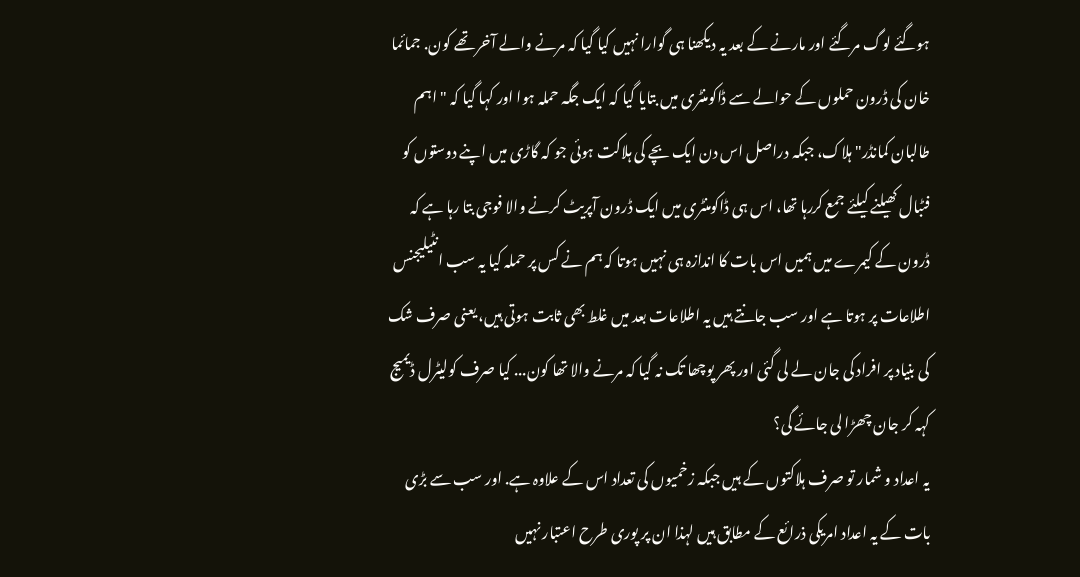ہوگئے لوگ مرگئے اور مارنے کے بعد یہ دیکھنا ہی گوارا نہیں کیا گیا کہ مرنے والے آخر تھے کون. جمائما خان کی ڈرون حملوں کے حوالے سے ڈاکومنٹری میں بتایا گیا کہ ایک جگہ حملہ ہوا اور کہا گیا کہ "اہم طالبان کمانڈر" ہلاک، جبکہ دراصل اس دن ایک بچے کی ہلاکت ہوئی جو کہ گاڑی میں اپنے دوستوں کو فٹبال کھیلنے کیلئے جمع کررہا تھا، اس ہی ڈاکومنٹری میں ایک ڈرون آپریٹ کرنے والا فوجی بتا رہا ہے کہ ڈرون کے کیمرے میں ہمیں اس بات کا اندازہ ہی نہیں ہوتا کہ ہم نے کس پر حملہ کیا یہ سب انٹیلیجنس اطلاعات پر ہوتا ہے اور سب جانتے ہیں یہ اطلاعات بعد میں غلط بھی ثابت ہوتی ہیں، یعنی صرف شک کی بنیاد پر افراد کی جان لے لی گئی اور پھر پوچھا تک نہ گیا کہ مرنے والا تھا کون... کیا صرف کولیٹرل ڈیمیج کہہ کر جان چھڑا لی جائے گی؟
یہ اعداد و شمار تو صرف ہلاکتوں کے ہیں جبکہ زخمیوں کی تعداد اس کے علاوہ ہے. اور سب سے بڑی بات کے یہ اعداد امریکی ذرائع کے مطابق ہیں لہذا ان پر پوری طرح اعتبار نہیں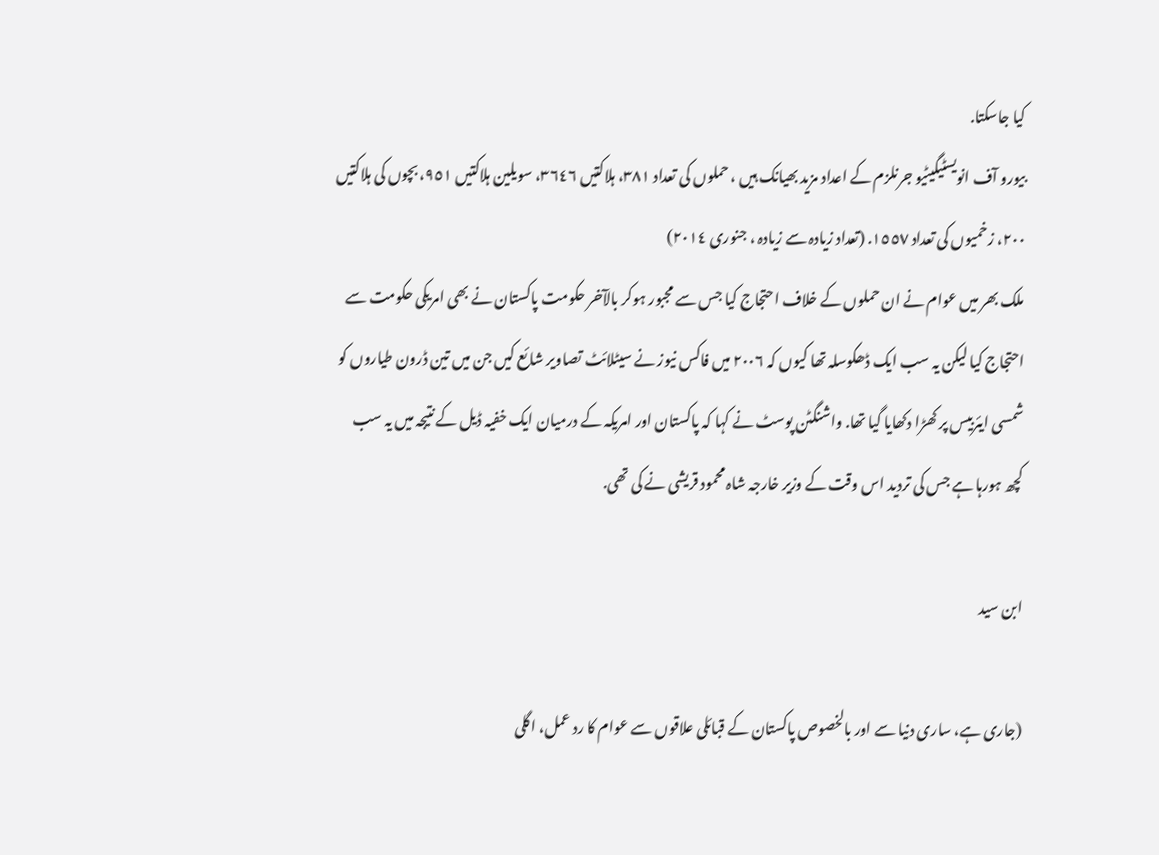کیا جاسکتا.
بیورو آف انویسٹیگیٹیو جرنلزم کے اعداد مزید بھیانک ہیں ، حملوں کی تعداد ٣٨١، ہلاکتیں ٣٦٤٦، سویلین ہلاکتیں ٩٥١، بچوں کی ہلاکتیں ٢٠٠، زخمیوں کی تعداد ١٥٥٧. (تعداد زیادہ سے زیادہ ، جنوری ٢٠١٤)
ملک بھر میں عوام نے ان حملوں کے خلاف احتجاج کیا جس سے مجبور ہوکر بالآخر حکومت پاکستان نے بھی امریکی حکومت سے احتجاج کیا لیکن یہ سب ایک ڈھکوسلہ تھا کیوں کہ ٢٠٠٦ میں فاکس نیوز نے سیٹلائٹ تصاویر شائع کیں جن میں تین ڈرون طیاروں کو شمسی ایئربیس پر کھڑا دکھایا گیا تھا. واشنگٹن پوسٹ نے کہا کہ پاکستان اور امریکہ کے درمیان ایک خفیہ ڈیل کے نتیجہ میں یہ سب کچھ ہورہا ہے جس کی تردید اس وقت کے وزیر خارجہ شاہ محمود قریشی نے کی تھی.

ابن سید

(جاری ہے، ساری دنیا سے اور بالخصوص پاکستان کے قبائلی علاقوں سے عوام کا رد عمل، اگلی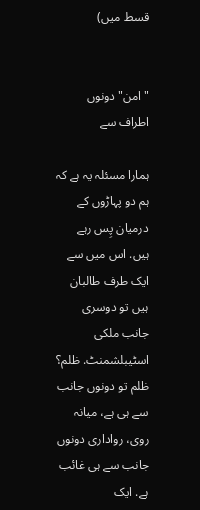قسط میں)


"امن" دونوں اطراف سے

ہمارا مسئلہ یہ ہے کہ ہم دو پہاڑوں کے درمیان پِس رہے ہیں. اس میں سے ایک طرف طالبان ہیں تو دوسری جانب ملکی اسٹیبلشمنٹ. ظلم؟ ظلم تو دونوں جانب سے ہی ہے، میانہ روی، رواداری دونوں جانب سے ہی غائب ہے. ایک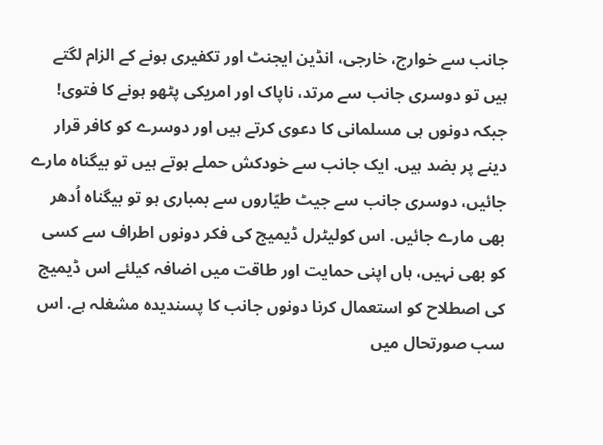جانب سے خوارج، خارجی، انڈین ایجنٹ اور تکفیری ہونے کے الزام لگتے ہیں تو دوسری جانب سے مرتد، ناپاک اور امریکی پٹھو ہونے کا فتوی! جبکہ دونوں ہی مسلمانی کا دعوی کرتے ہیں اور دوسرے کو کافر قرار دینے پر بضد ہیں. ایک جانب سے خودکش حملے ہوتے ہیں تو بیگناہ مارے جائیں، دوسری جانب سے جیٹ طیّاروں سے بمباری ہو تو بیگناہ اُدھر بھی مارے جائیں. اس کولیٹرل ڈیمیج کی فکر دونوں اطراف سے کسی کو بھی نہیں، ہاں اپنی حمایت اور طاقت میں اضافہ کیلئے اس ڈیمیج کی اصطلاح کو استعمال کرنا دونوں جانب کا پسندیدہ مشغلہ ہے. اس سب صورتحال میں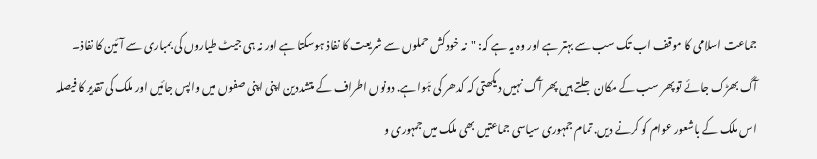جماعت اسلامی کا موقف اب تک سب سے بہتر ہے اور وہ یہ ہے کہ: "نہ خودکش حملوں سے شریعت کا نفاذ ہوسکتا ہے اور نہ ہی جیٹ طیاروں کی بمباری سے آئین کا نفاذ۔
آگ بھڑک جائے تو پھر سب کے مکان جلتے ہیں پھر آگ نہیں دیکھتی کہ کدھر کی ہَوا ہے. دونوں اطراف کے متشددین اپنی اپنی صفوں میں واپس جائیں اور ملک کی تقدیر کا فیصلہ اس ملک کے باشعور عوام کو کرنے دیں. تمام جمہوری سیاسی جماعتیں بھی ملک میں جمہوری و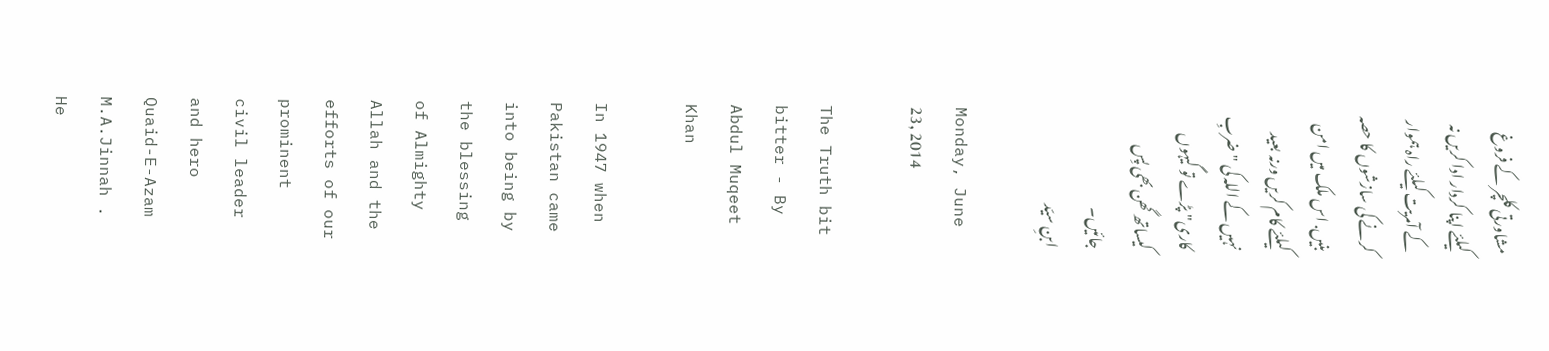مشاورتی کلچر کے فروغ کیلئے اپنا کردار ادا کریں نہ کے آمریت کیلئے راہ ہموار کرنے کی سازشوں کا حصہ بنیں. اس ملک میں امن کیلئے کام کریں ورنہ بعید نہیں کے اللہ کی "ضربِ کاری" پڑے تو گیہوں کیساتھ گھن بھی پِس جائیں۔
ابنِ سیّد

Monday, June 23, 2014

The Truth bit bitter - By Abdul Muqeet Khan

In 1947 when Pakistan came into being by the blessing of Almighty Allah and the efforts of our prominent civil leader and hero Quaid-E-Azam M.A.Jinnah . He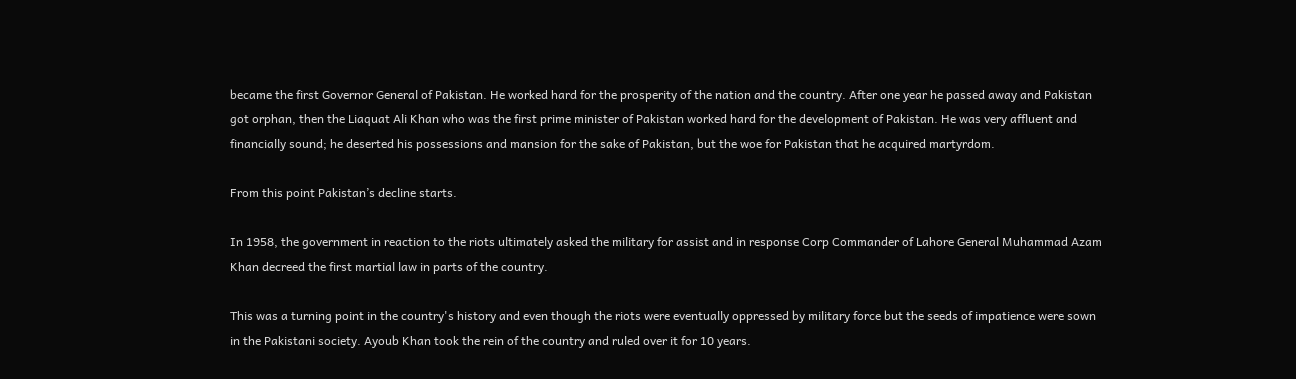became the first Governor General of Pakistan. He worked hard for the prosperity of the nation and the country. After one year he passed away and Pakistan got orphan, then the Liaquat Ali Khan who was the first prime minister of Pakistan worked hard for the development of Pakistan. He was very affluent and financially sound; he deserted his possessions and mansion for the sake of Pakistan, but the woe for Pakistan that he acquired martyrdom.

From this point Pakistan’s decline starts.

In 1958, the government in reaction to the riots ultimately asked the military for assist and in response Corp Commander of Lahore General Muhammad Azam Khan decreed the first martial law in parts of the country.

This was a turning point in the country's history and even though the riots were eventually oppressed by military force but the seeds of impatience were sown in the Pakistani society. Ayoub Khan took the rein of the country and ruled over it for 10 years.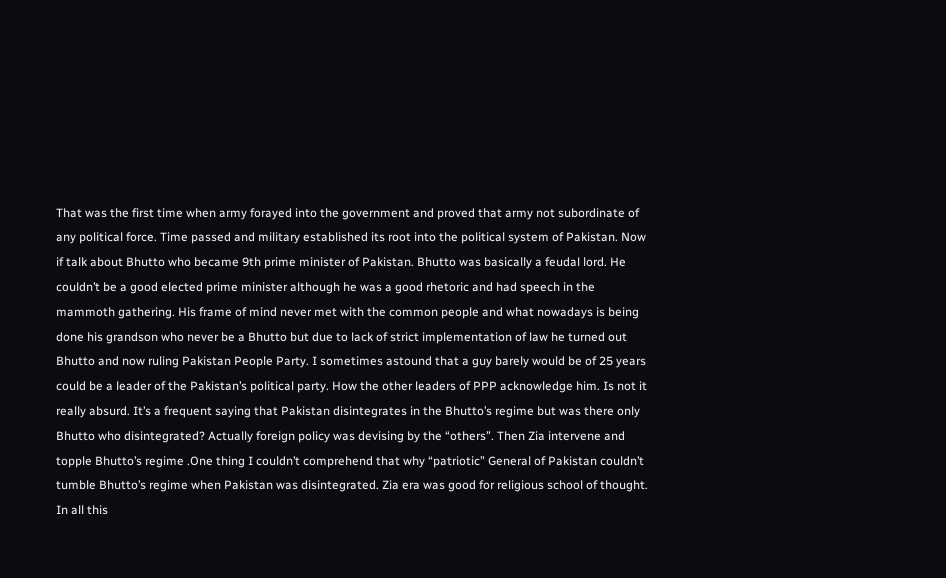That was the first time when army forayed into the government and proved that army not subordinate of any political force. Time passed and military established its root into the political system of Pakistan. Now if talk about Bhutto who became 9th prime minister of Pakistan. Bhutto was basically a feudal lord. He couldn’t be a good elected prime minister although he was a good rhetoric and had speech in the mammoth gathering. His frame of mind never met with the common people and what nowadays is being done his grandson who never be a Bhutto but due to lack of strict implementation of law he turned out Bhutto and now ruling Pakistan People Party. I sometimes astound that a guy barely would be of 25 years could be a leader of the Pakistan’s political party. How the other leaders of PPP acknowledge him. Is not it really absurd. It’s a frequent saying that Pakistan disintegrates in the Bhutto’s regime but was there only Bhutto who disintegrated? Actually foreign policy was devising by the “others”. Then Zia intervene and topple Bhutto’s regime .One thing I couldn’t comprehend that why “patriotic” General of Pakistan couldn’t tumble Bhutto’s regime when Pakistan was disintegrated. Zia era was good for religious school of thought. In all this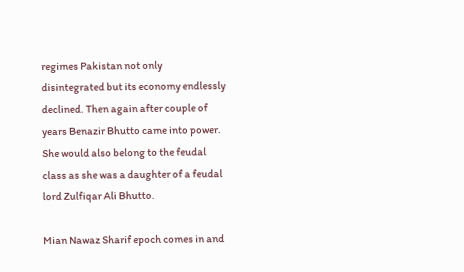regimes Pakistan not only disintegrated but its economy endlessly declined. Then again after couple of years Benazir Bhutto came into power. She would also belong to the feudal class as she was a daughter of a feudal lord Zulfiqar Ali Bhutto.

Mian Nawaz Sharif epoch comes in and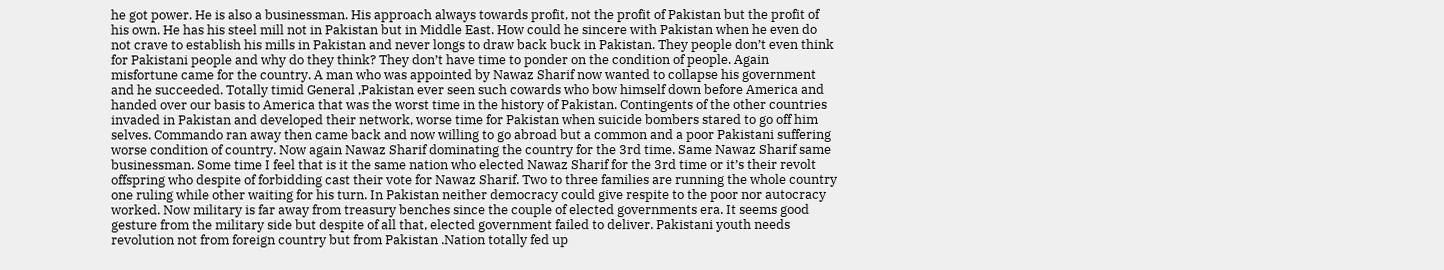he got power. He is also a businessman. His approach always towards profit, not the profit of Pakistan but the profit of his own. He has his steel mill not in Pakistan but in Middle East. How could he sincere with Pakistan when he even do not crave to establish his mills in Pakistan and never longs to draw back buck in Pakistan. They people don’t even think for Pakistani people and why do they think? They don’t have time to ponder on the condition of people. Again misfortune came for the country. A man who was appointed by Nawaz Sharif now wanted to collapse his government and he succeeded. Totally timid General ,Pakistan ever seen such cowards who bow himself down before America and handed over our basis to America that was the worst time in the history of Pakistan. Contingents of the other countries invaded in Pakistan and developed their network, worse time for Pakistan when suicide bombers stared to go off him selves. Commando ran away then came back and now willing to go abroad but a common and a poor Pakistani suffering worse condition of country. Now again Nawaz Sharif dominating the country for the 3rd time. Same Nawaz Sharif same businessman. Some time I feel that is it the same nation who elected Nawaz Sharif for the 3rd time or it’s their revolt offspring who despite of forbidding cast their vote for Nawaz Sharif. Two to three families are running the whole country one ruling while other waiting for his turn. In Pakistan neither democracy could give respite to the poor nor autocracy worked. Now military is far away from treasury benches since the couple of elected governments era. It seems good gesture from the military side but despite of all that, elected government failed to deliver. Pakistani youth needs revolution not from foreign country but from Pakistan .Nation totally fed up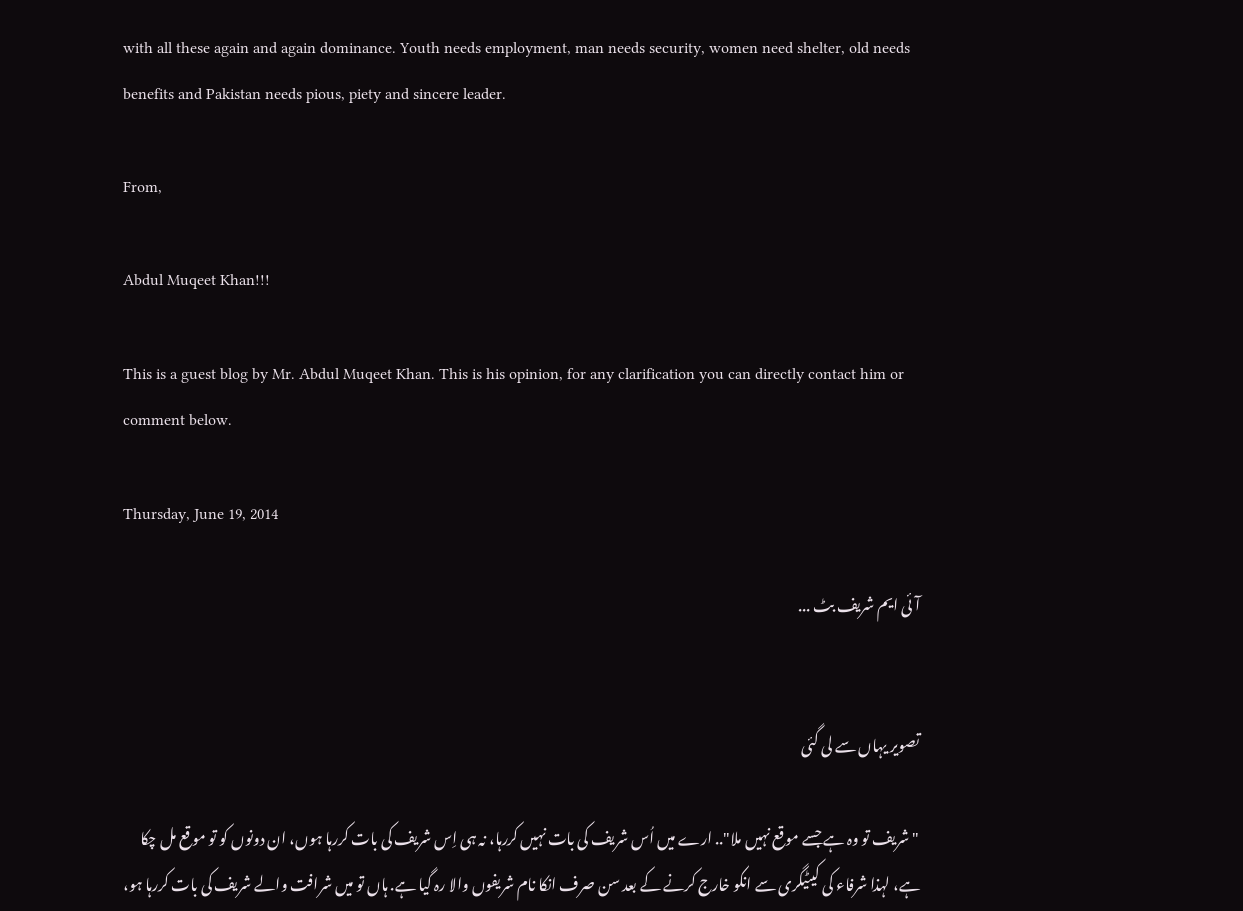with all these again and again dominance. Youth needs employment, man needs security, women need shelter, old needs benefits and Pakistan needs pious, piety and sincere leader.

From,

Abdul Muqeet Khan!!!

This is a guest blog by Mr. Abdul Muqeet Khan. This is his opinion, for any clarification you can directly contact him or comment below.

Thursday, June 19, 2014

آئی ایم شریف بٹ ...


تصویر یہاں سے لی گئی

"شریف تو وہ ہے جسے موقع نہیں ملا".. ارے میں اُس شریف کی بات نہیں کررہا، نہ ہی اِس شریف کی بات کررہا ہوں، ان دونوں کو تو موقع مل چکا ہے، لہذا شرفاء کی کیٹیگری سے انکو خارج کرنے کے بعد سن صرف انکا نام شریفوں والا رہ گیا ہے. ہاں تو میں شرافت والے شریف کی بات کررہا ہو،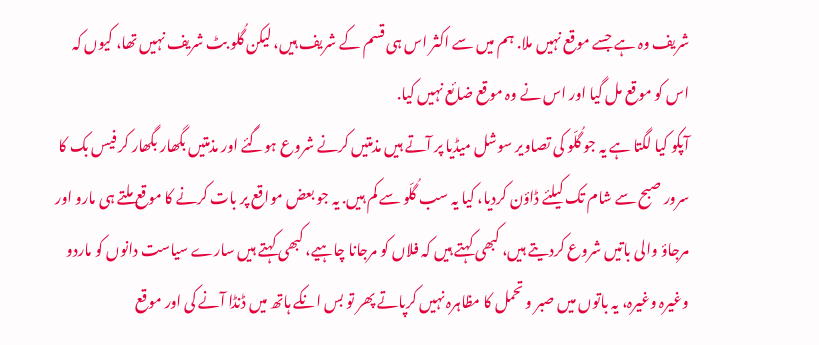شریف وہ ہے جسے موقع نہیں ملا. ہم میں سے اکثر اس ہی قسم کے شریف ہیں، لیکن گُلو بٹ شریف نہیں تھا، کیوں کہ اس کو موقع مل گیا اور اس نے وہ موقع ضائع نہیں کیا.
آپکو کیا لگتا ہے یہ جو گُلّو کی تصاویر سوشل میڈیا پر آتے ہیں مذمتیں کرنے شروع ہوگئے اور مذمتیں بگھار بگھار کر فیس بک کا سرور صبح سے شام تک کیلئے ڈاؤن کردیا، کیا یہ سب گُلّو سے کم ہیں. یہ جو بعض مواقع پر بات کرنے کا موقع ملتے ہی مارو اور مرجاؤ والی باتیں شروع کردیتے ہیں، کبھی کہتے ہیں کہ فلاں کو مرجانا چاہیے، کبھی کہتے ہیں سارے سیاست دانوں کو ماردو وغیرہ وغیرہ، یہ باتوں میں صبر و تحمل کا مظاہرہ نہیں کرپاتے پھر تو بس انکے ہاتھ میں ڈنڈا آنے کی اور موقع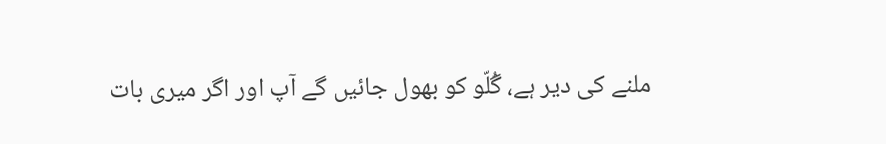ملنے کی دیر ہے، گُلّو کو بھول جائیں گے آپ اور اگر میری بات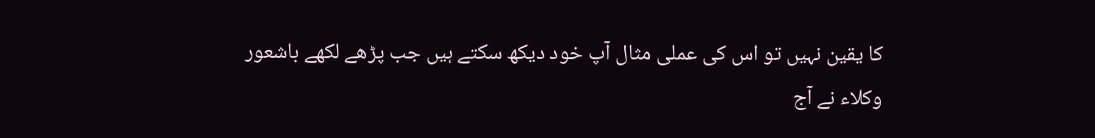کا یقین نہیں تو اس کی عملی مثال آپ خود دیکھ سکتے ہیں جب پڑھے لکھے باشعور وکلاء نے آج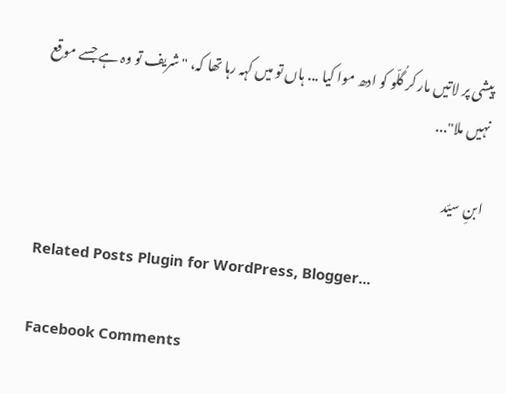پیشی پر لاتیں مار کر گُلّو کو ادھ موا کیا ... ہاں تو میں کہہ رہا تھا کہ، "شریف تو وہ ہے جسے موقع نہیں ملا"...

ابنِ سیّد

Related Posts Plugin for WordPress, Blogger...

Facebook Comments